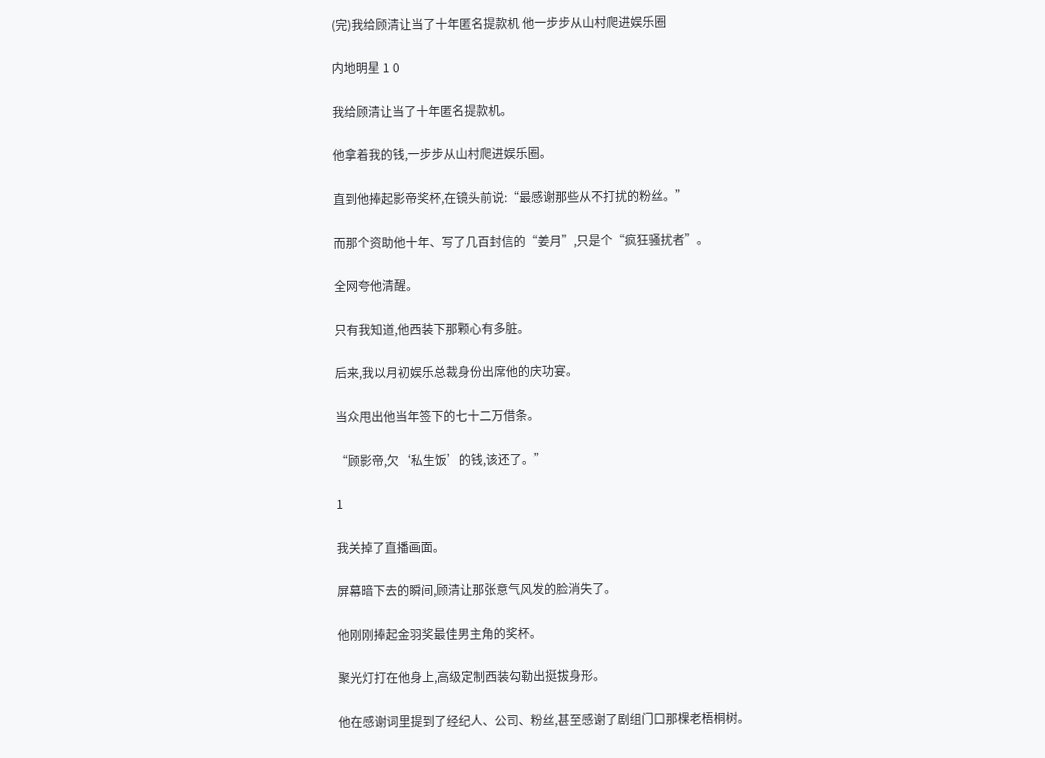(完)我给顾清让当了十年匿名提款机 他一步步从山村爬进娱乐圈

内地明星 1 0

我给顾清让当了十年匿名提款机。

他拿着我的钱,一步步从山村爬进娱乐圈。

直到他捧起影帝奖杯,在镜头前说:“最感谢那些从不打扰的粉丝。”

而那个资助他十年、写了几百封信的“姜月”,只是个“疯狂骚扰者”。

全网夸他清醒。

只有我知道,他西装下那颗心有多脏。

后来,我以月初娱乐总裁身份出席他的庆功宴。

当众甩出他当年签下的七十二万借条。

“顾影帝,欠‘私生饭’的钱,该还了。”

1

我关掉了直播画面。

屏幕暗下去的瞬间,顾清让那张意气风发的脸消失了。

他刚刚捧起金羽奖最佳男主角的奖杯。

聚光灯打在他身上,高级定制西装勾勒出挺拔身形。

他在感谢词里提到了经纪人、公司、粉丝,甚至感谢了剧组门口那棵老梧桐树。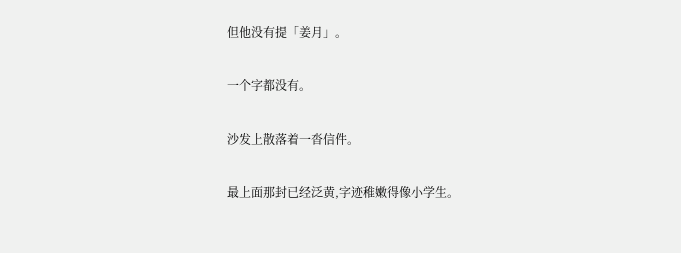但他没有提「姜月」。

一个字都没有。

沙发上散落着一沓信件。

最上面那封已经泛黄,字迹稚嫩得像小学生。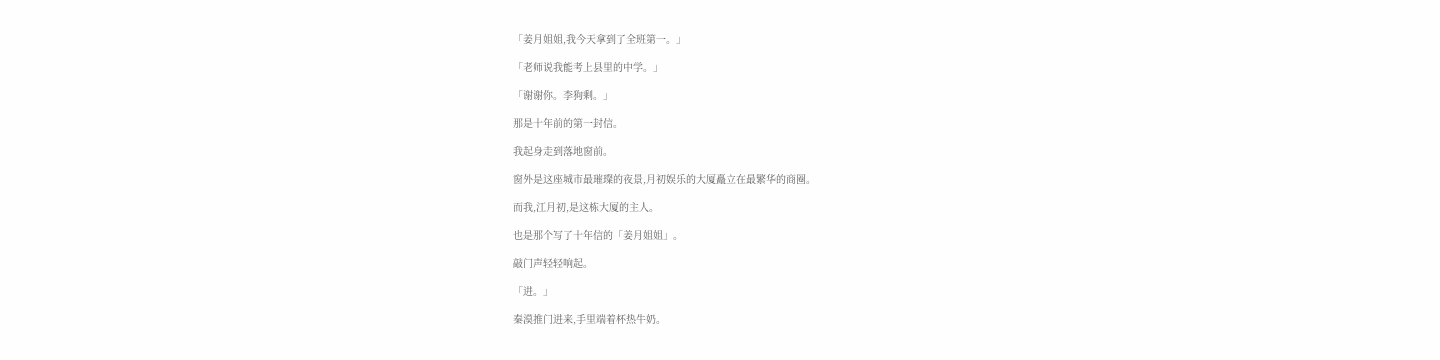「姜月姐姐,我今天拿到了全班第一。」

「老师说我能考上县里的中学。」

「谢谢你。李狗剩。」

那是十年前的第一封信。

我起身走到落地窗前。

窗外是这座城市最璀璨的夜景,月初娱乐的大厦矗立在最繁华的商圈。

而我,江月初,是这栋大厦的主人。

也是那个写了十年信的「姜月姐姐」。

敲门声轻轻响起。

「进。」

秦漠推门进来,手里端着杯热牛奶。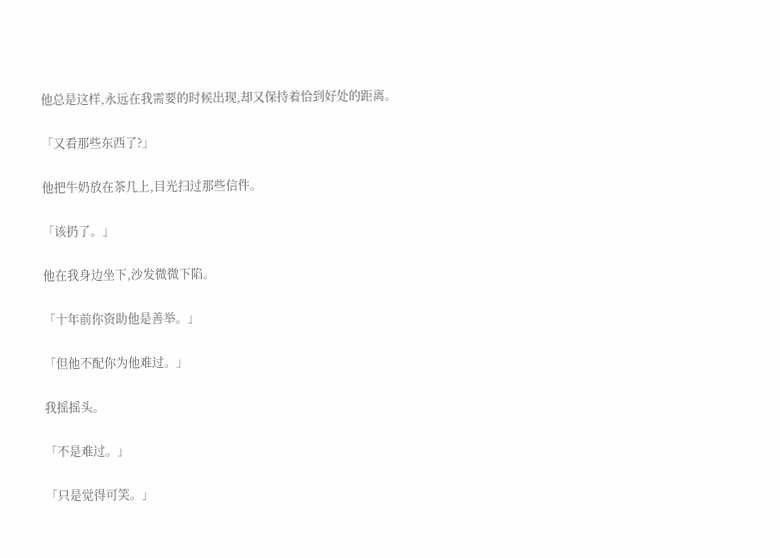他总是这样,永远在我需要的时候出现,却又保持着恰到好处的距离。

「又看那些东西了?」

他把牛奶放在茶几上,目光扫过那些信件。

「该扔了。」

他在我身边坐下,沙发微微下陷。

「十年前你资助他是善举。」

「但他不配你为他难过。」

我摇摇头。

「不是难过。」

「只是觉得可笑。」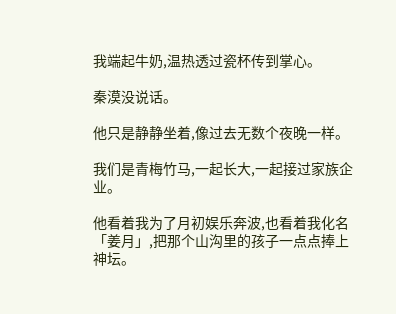我端起牛奶,温热透过瓷杯传到掌心。

秦漠没说话。

他只是静静坐着,像过去无数个夜晚一样。

我们是青梅竹马,一起长大,一起接过家族企业。

他看着我为了月初娱乐奔波,也看着我化名「姜月」,把那个山沟里的孩子一点点捧上神坛。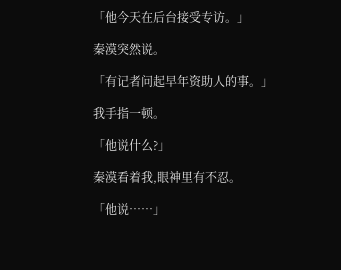「他今天在后台接受专访。」

秦漠突然说。

「有记者问起早年资助人的事。」

我手指一顿。

「他说什么?」

秦漠看着我,眼神里有不忍。

「他说……」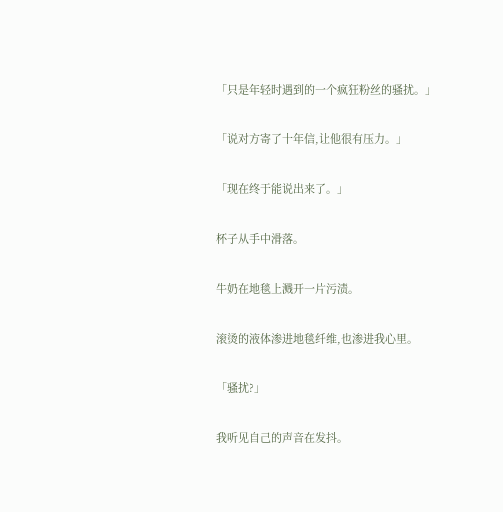「只是年轻时遇到的一个疯狂粉丝的骚扰。」

「说对方寄了十年信,让他很有压力。」

「现在终于能说出来了。」

杯子从手中滑落。

牛奶在地毯上溅开一片污渍。

滚烫的液体渗进地毯纤维,也渗进我心里。

「骚扰?」

我听见自己的声音在发抖。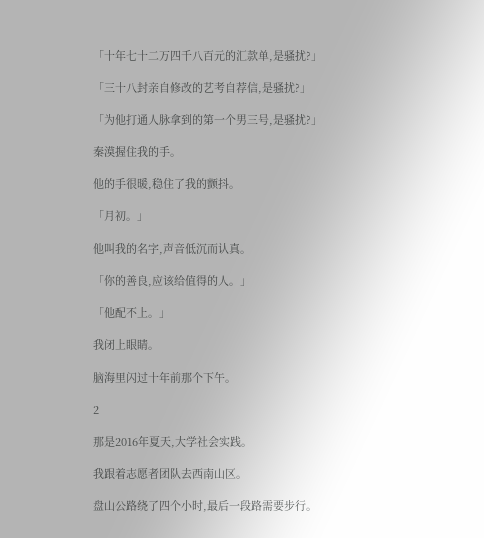「十年七十二万四千八百元的汇款单,是骚扰?」

「三十八封亲自修改的艺考自荐信,是骚扰?」

「为他打通人脉拿到的第一个男三号,是骚扰?」

秦漠握住我的手。

他的手很暖,稳住了我的颤抖。

「月初。」

他叫我的名字,声音低沉而认真。

「你的善良,应该给值得的人。」

「他配不上。」

我闭上眼睛。

脑海里闪过十年前那个下午。

2

那是2016年夏天,大学社会实践。

我跟着志愿者团队去西南山区。

盘山公路绕了四个小时,最后一段路需要步行。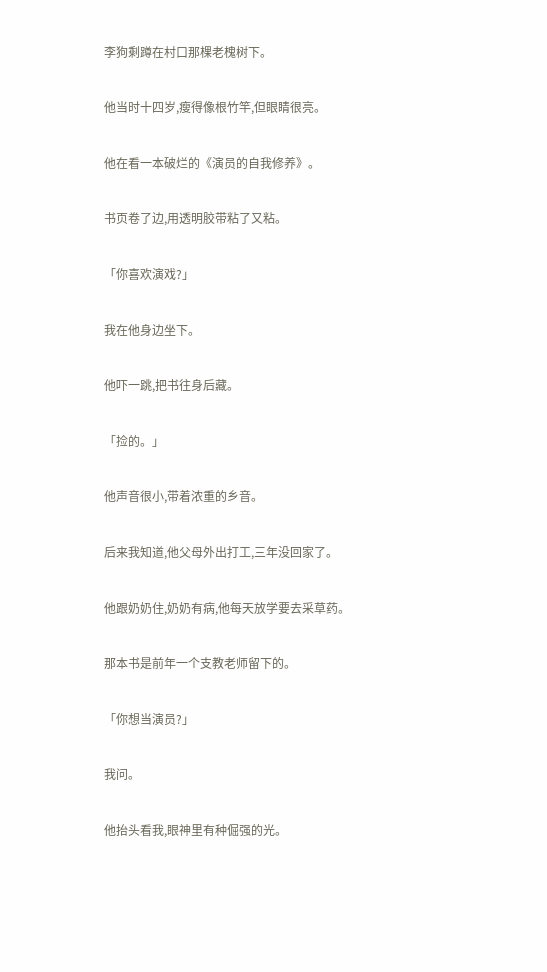李狗剩蹲在村口那棵老槐树下。

他当时十四岁,瘦得像根竹竿,但眼睛很亮。

他在看一本破烂的《演员的自我修养》。

书页卷了边,用透明胶带粘了又粘。

「你喜欢演戏?」

我在他身边坐下。

他吓一跳,把书往身后藏。

「捡的。」

他声音很小,带着浓重的乡音。

后来我知道,他父母外出打工,三年没回家了。

他跟奶奶住,奶奶有病,他每天放学要去采草药。

那本书是前年一个支教老师留下的。

「你想当演员?」

我问。

他抬头看我,眼神里有种倔强的光。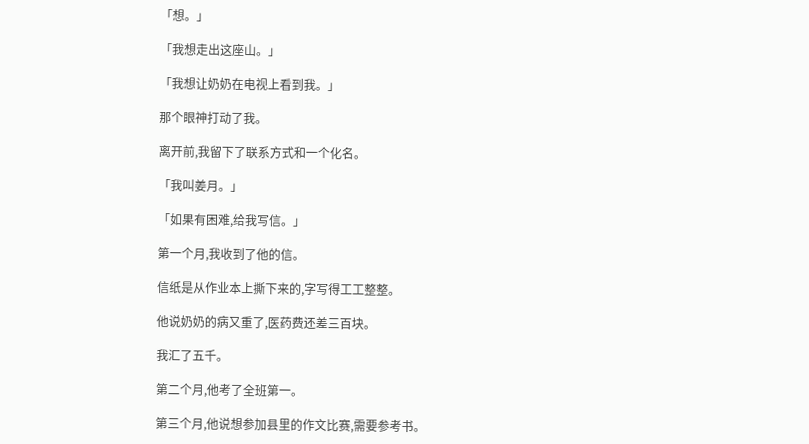「想。」

「我想走出这座山。」

「我想让奶奶在电视上看到我。」

那个眼神打动了我。

离开前,我留下了联系方式和一个化名。

「我叫姜月。」

「如果有困难,给我写信。」

第一个月,我收到了他的信。

信纸是从作业本上撕下来的,字写得工工整整。

他说奶奶的病又重了,医药费还差三百块。

我汇了五千。

第二个月,他考了全班第一。

第三个月,他说想参加县里的作文比赛,需要参考书。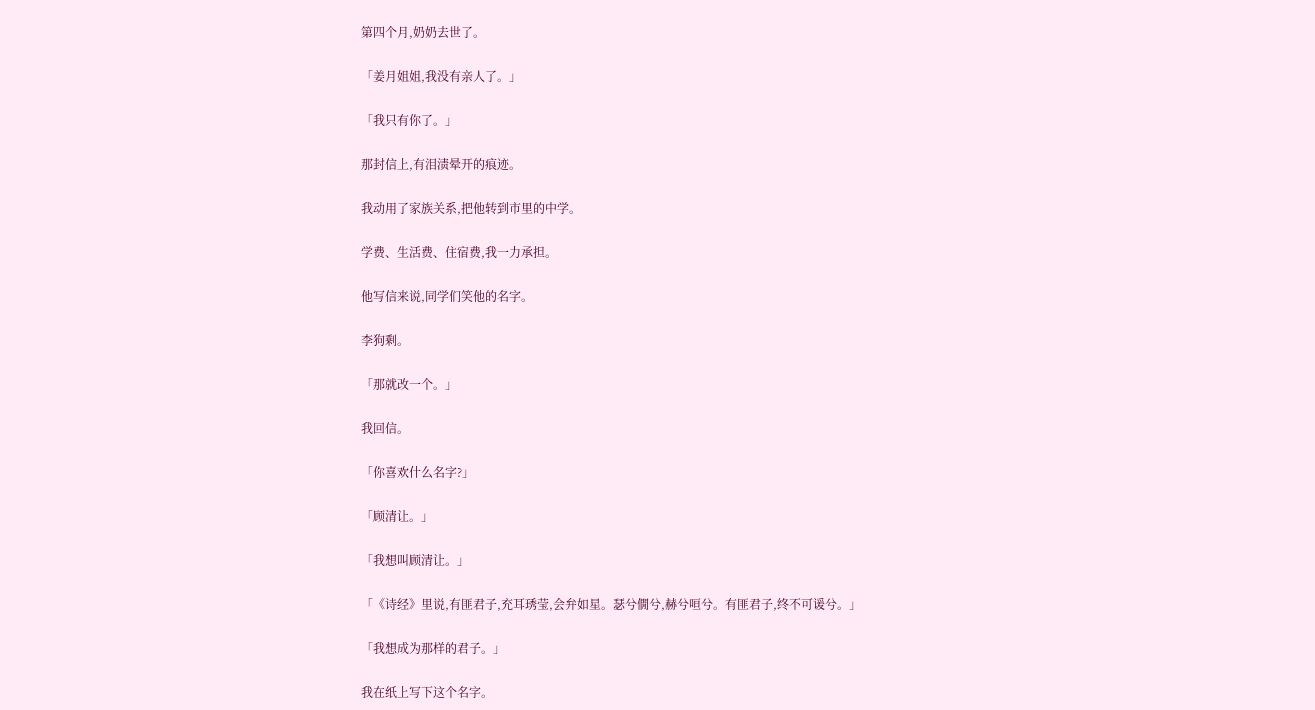第四个月,奶奶去世了。

「姜月姐姐,我没有亲人了。」

「我只有你了。」

那封信上,有泪渍晕开的痕迹。

我动用了家族关系,把他转到市里的中学。

学费、生活费、住宿费,我一力承担。

他写信来说,同学们笑他的名字。

李狗剩。

「那就改一个。」

我回信。

「你喜欢什么名字?」

「顾清让。」

「我想叫顾清让。」

「《诗经》里说,有匪君子,充耳琇莹,会弁如星。瑟兮僩兮,赫兮咺兮。有匪君子,终不可谖兮。」

「我想成为那样的君子。」

我在纸上写下这个名字。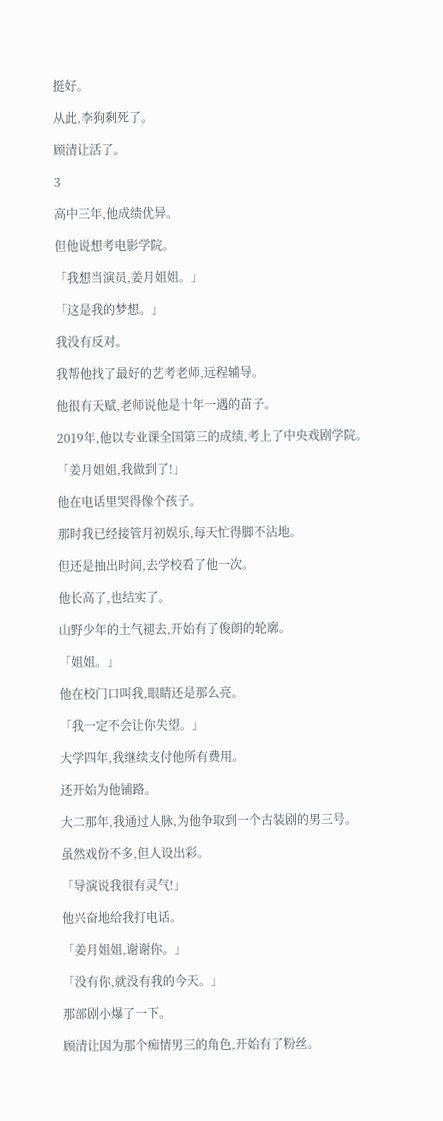挺好。

从此,李狗剩死了。

顾清让活了。

3

高中三年,他成绩优异。

但他说想考电影学院。

「我想当演员,姜月姐姐。」

「这是我的梦想。」

我没有反对。

我帮他找了最好的艺考老师,远程辅导。

他很有天赋,老师说他是十年一遇的苗子。

2019年,他以专业课全国第三的成绩,考上了中央戏剧学院。

「姜月姐姐,我做到了!」

他在电话里哭得像个孩子。

那时我已经接管月初娱乐,每天忙得脚不沾地。

但还是抽出时间,去学校看了他一次。

他长高了,也结实了。

山野少年的土气褪去,开始有了俊朗的轮廓。

「姐姐。」

他在校门口叫我,眼睛还是那么亮。

「我一定不会让你失望。」

大学四年,我继续支付他所有费用。

还开始为他铺路。

大二那年,我通过人脉,为他争取到一个古装剧的男三号。

虽然戏份不多,但人设出彩。

「导演说我很有灵气!」

他兴奋地给我打电话。

「姜月姐姐,谢谢你。」

「没有你,就没有我的今天。」

那部剧小爆了一下。

顾清让因为那个痴情男三的角色,开始有了粉丝。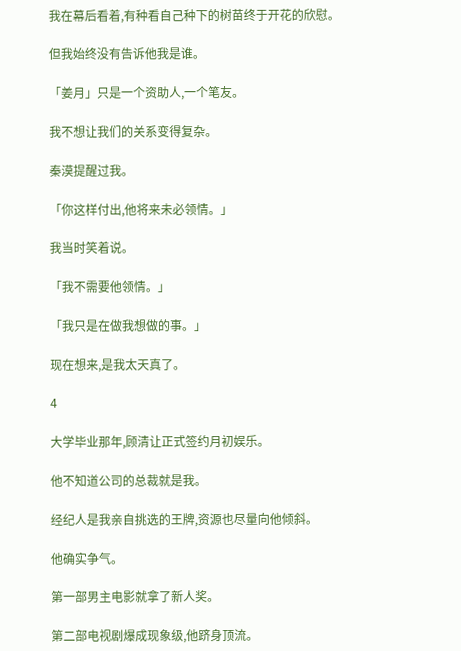我在幕后看着,有种看自己种下的树苗终于开花的欣慰。

但我始终没有告诉他我是谁。

「姜月」只是一个资助人,一个笔友。

我不想让我们的关系变得复杂。

秦漠提醒过我。

「你这样付出,他将来未必领情。」

我当时笑着说。

「我不需要他领情。」

「我只是在做我想做的事。」

现在想来,是我太天真了。

4

大学毕业那年,顾清让正式签约月初娱乐。

他不知道公司的总裁就是我。

经纪人是我亲自挑选的王牌,资源也尽量向他倾斜。

他确实争气。

第一部男主电影就拿了新人奖。

第二部电视剧爆成现象级,他跻身顶流。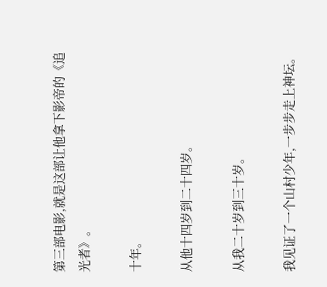第三部电影,就是这部让他拿下影帝的《追光者》。

十年。

从他十四岁到二十四岁。

从我二十岁到三十岁。

我见证了一个山村少年,一步步走上神坛。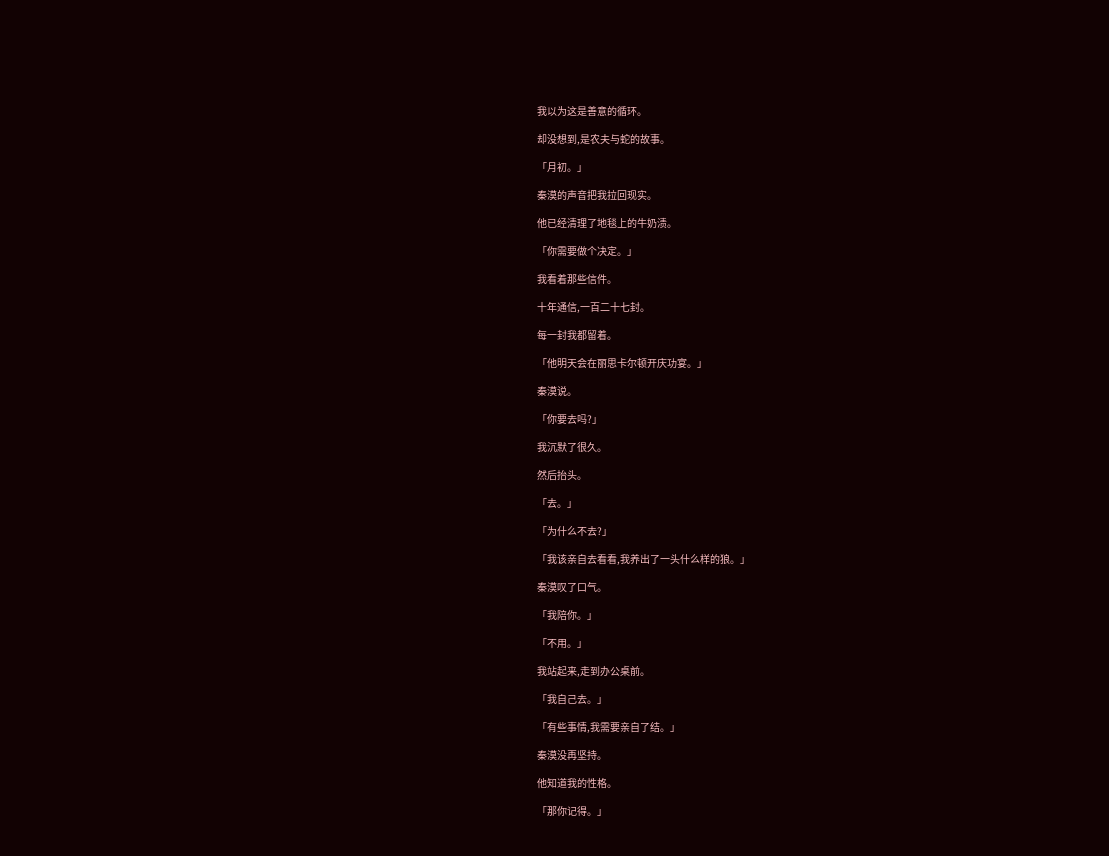我以为这是善意的循环。

却没想到,是农夫与蛇的故事。

「月初。」

秦漠的声音把我拉回现实。

他已经清理了地毯上的牛奶渍。

「你需要做个决定。」

我看着那些信件。

十年通信,一百二十七封。

每一封我都留着。

「他明天会在丽思卡尔顿开庆功宴。」

秦漠说。

「你要去吗?」

我沉默了很久。

然后抬头。

「去。」

「为什么不去?」

「我该亲自去看看,我养出了一头什么样的狼。」

秦漠叹了口气。

「我陪你。」

「不用。」

我站起来,走到办公桌前。

「我自己去。」

「有些事情,我需要亲自了结。」

秦漠没再坚持。

他知道我的性格。

「那你记得。」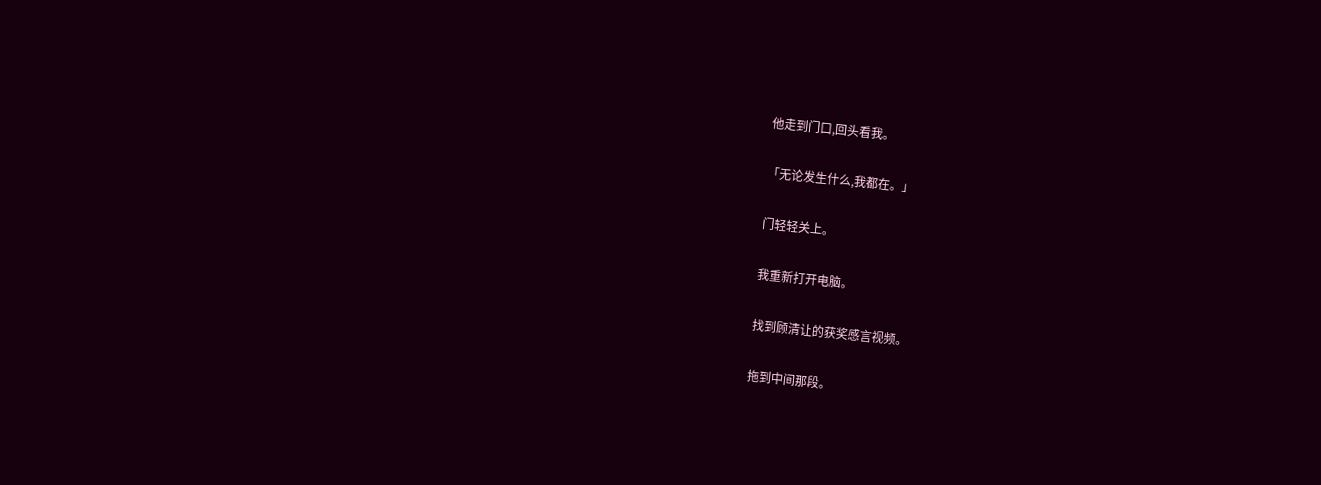他走到门口,回头看我。

「无论发生什么,我都在。」

门轻轻关上。

我重新打开电脑。

找到顾清让的获奖感言视频。

拖到中间那段。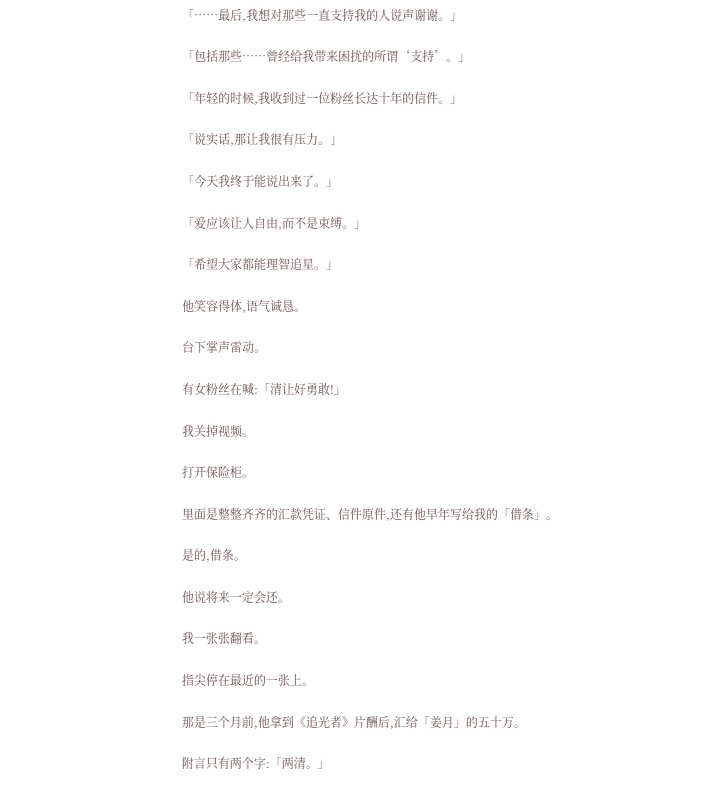「……最后,我想对那些一直支持我的人说声谢谢。」

「包括那些……曾经给我带来困扰的所谓‘支持’。」

「年轻的时候,我收到过一位粉丝长达十年的信件。」

「说实话,那让我很有压力。」

「今天我终于能说出来了。」

「爱应该让人自由,而不是束缚。」

「希望大家都能理智追星。」

他笑容得体,语气诚恳。

台下掌声雷动。

有女粉丝在喊:「清让好勇敢!」

我关掉视频。

打开保险柜。

里面是整整齐齐的汇款凭证、信件原件,还有他早年写给我的「借条」。

是的,借条。

他说将来一定会还。

我一张张翻看。

指尖停在最近的一张上。

那是三个月前,他拿到《追光者》片酬后,汇给「姜月」的五十万。

附言只有两个字:「两清。」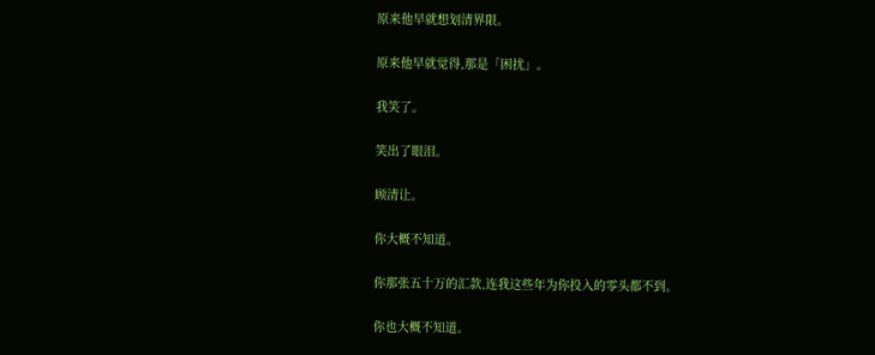原来他早就想划清界限。

原来他早就觉得,那是「困扰」。

我笑了。

笑出了眼泪。

顾清让。

你大概不知道。

你那张五十万的汇款,连我这些年为你投入的零头都不到。

你也大概不知道。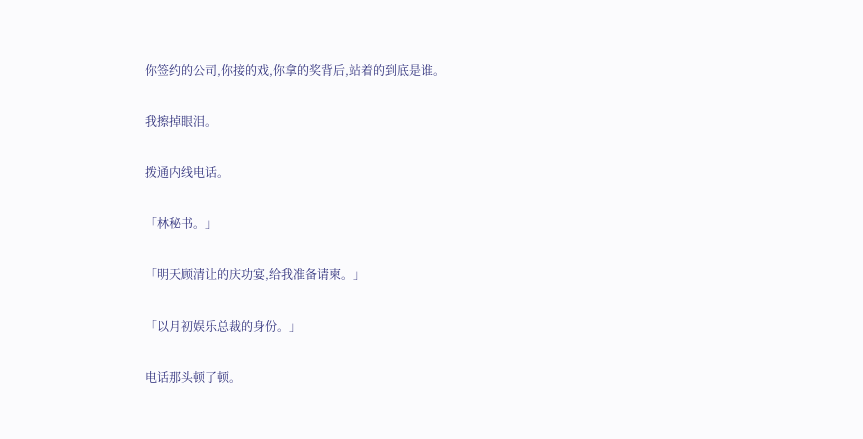你签约的公司,你接的戏,你拿的奖背后,站着的到底是谁。

我擦掉眼泪。

拨通内线电话。

「林秘书。」

「明天顾清让的庆功宴,给我准备请柬。」

「以月初娱乐总裁的身份。」

电话那头顿了顿。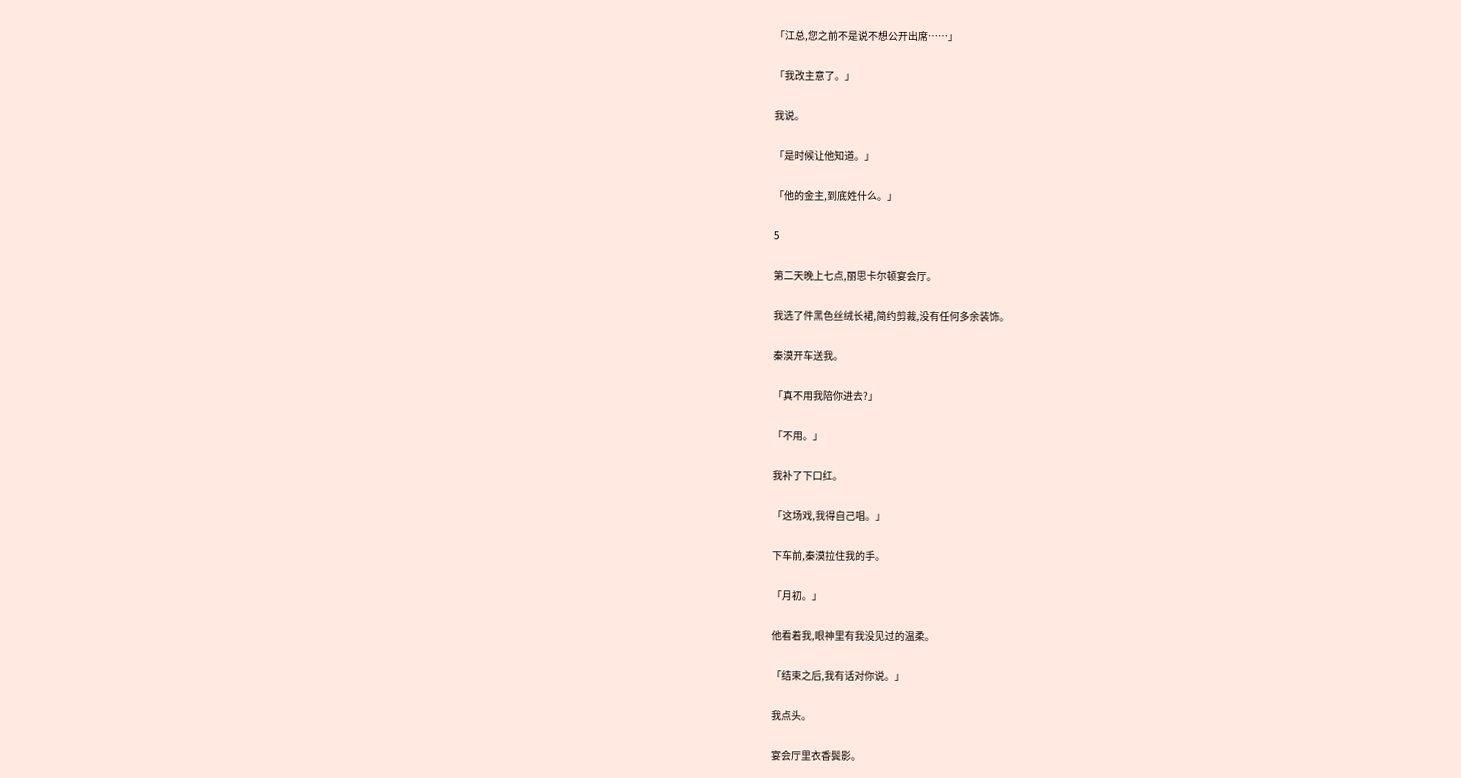「江总,您之前不是说不想公开出席……」

「我改主意了。」

我说。

「是时候让他知道。」

「他的金主,到底姓什么。」

5

第二天晚上七点,丽思卡尔顿宴会厅。

我选了件黑色丝绒长裙,简约剪裁,没有任何多余装饰。

秦漠开车送我。

「真不用我陪你进去?」

「不用。」

我补了下口红。

「这场戏,我得自己唱。」

下车前,秦漠拉住我的手。

「月初。」

他看着我,眼神里有我没见过的温柔。

「结束之后,我有话对你说。」

我点头。

宴会厅里衣香鬓影。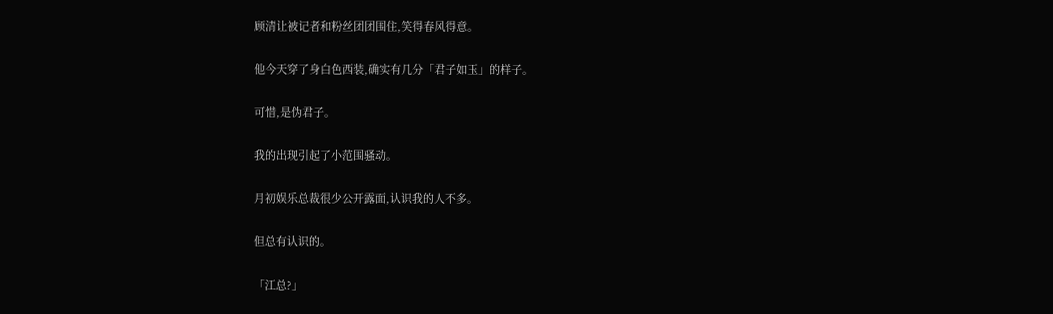顾清让被记者和粉丝团团围住,笑得春风得意。

他今天穿了身白色西装,确实有几分「君子如玉」的样子。

可惜,是伪君子。

我的出现引起了小范围骚动。

月初娱乐总裁很少公开露面,认识我的人不多。

但总有认识的。

「江总?」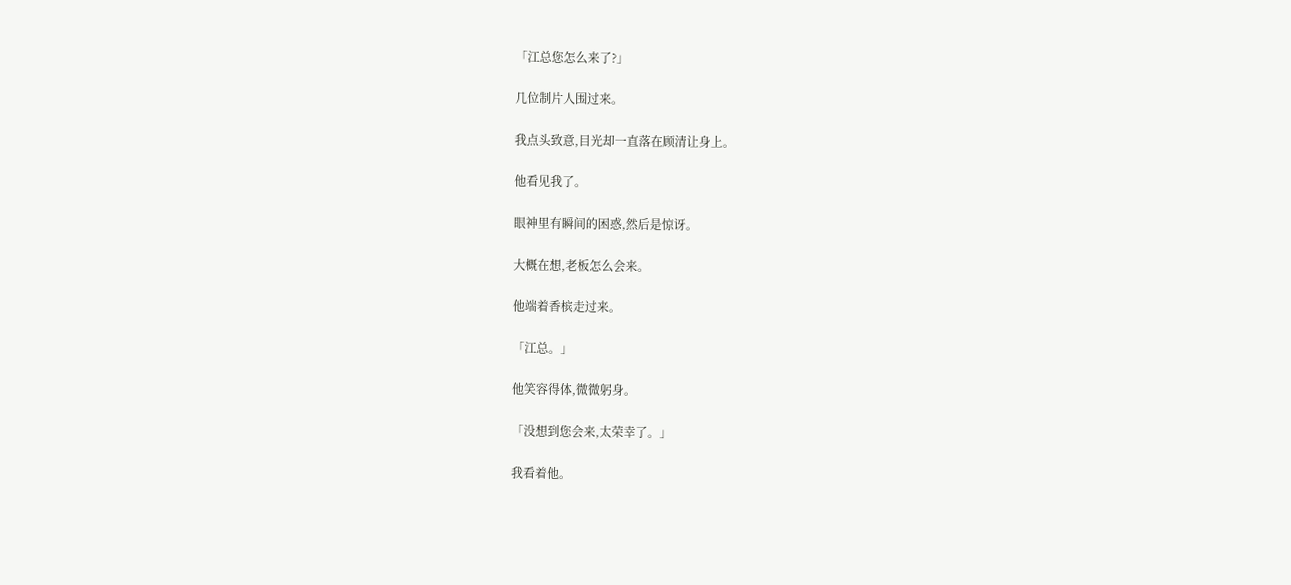「江总您怎么来了?」

几位制片人围过来。

我点头致意,目光却一直落在顾清让身上。

他看见我了。

眼神里有瞬间的困惑,然后是惊讶。

大概在想,老板怎么会来。

他端着香槟走过来。

「江总。」

他笑容得体,微微躬身。

「没想到您会来,太荣幸了。」

我看着他。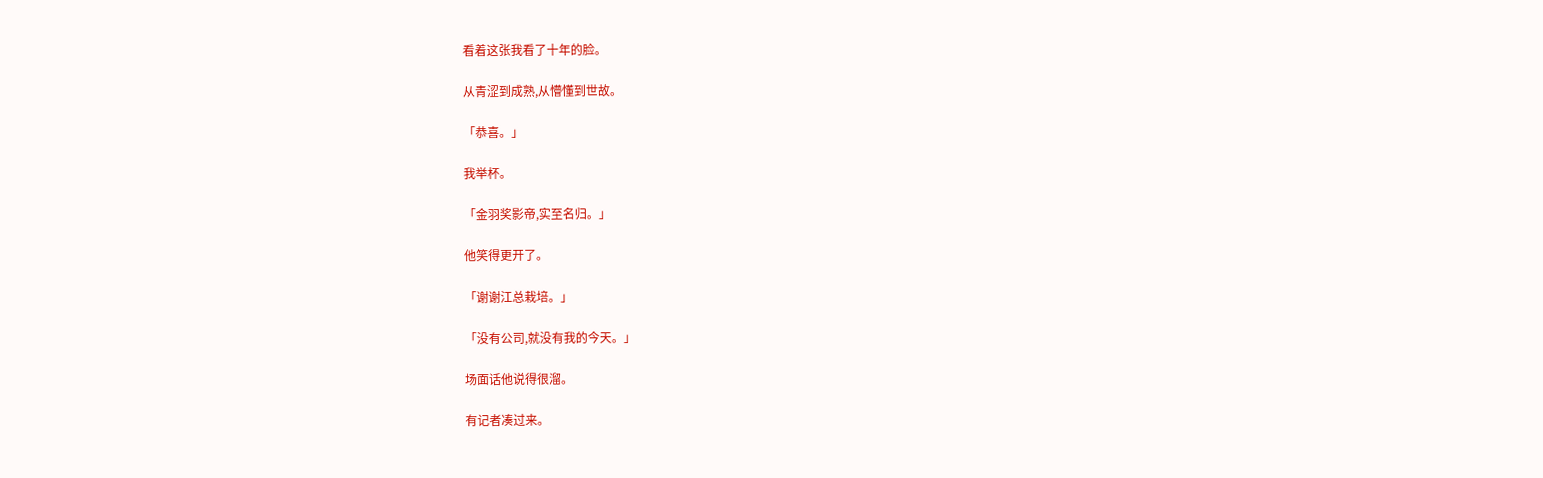看着这张我看了十年的脸。

从青涩到成熟,从懵懂到世故。

「恭喜。」

我举杯。

「金羽奖影帝,实至名归。」

他笑得更开了。

「谢谢江总栽培。」

「没有公司,就没有我的今天。」

场面话他说得很溜。

有记者凑过来。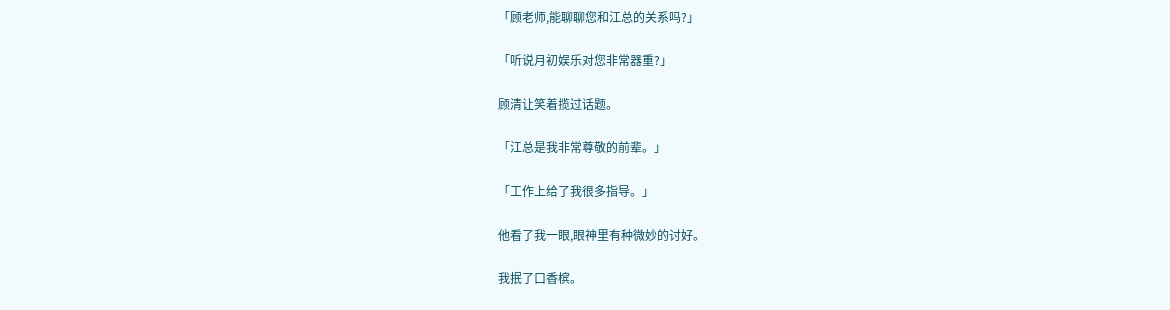「顾老师,能聊聊您和江总的关系吗?」

「听说月初娱乐对您非常器重?」

顾清让笑着揽过话题。

「江总是我非常尊敬的前辈。」

「工作上给了我很多指导。」

他看了我一眼,眼神里有种微妙的讨好。

我抿了口香槟。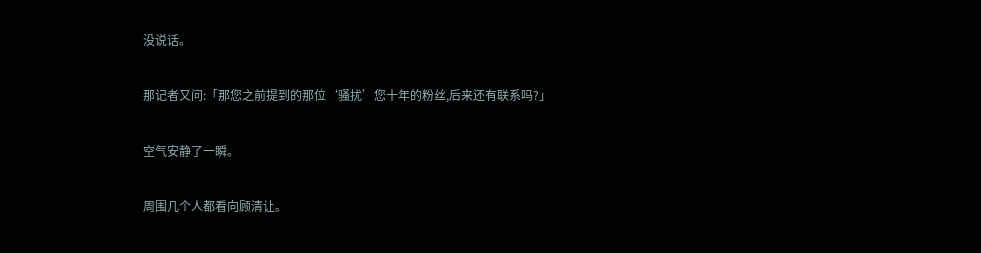没说话。

那记者又问:「那您之前提到的那位‘骚扰’您十年的粉丝,后来还有联系吗?」

空气安静了一瞬。

周围几个人都看向顾清让。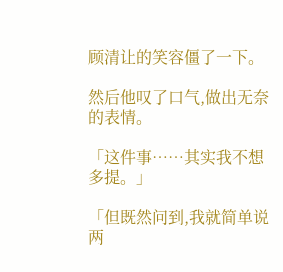顾清让的笑容僵了一下。

然后他叹了口气,做出无奈的表情。

「这件事……其实我不想多提。」

「但既然问到,我就简单说两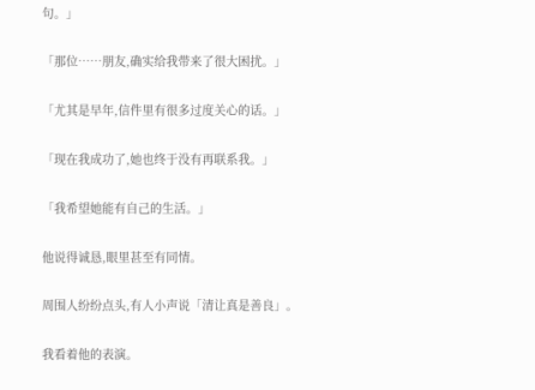句。」

「那位……朋友,确实给我带来了很大困扰。」

「尤其是早年,信件里有很多过度关心的话。」

「现在我成功了,她也终于没有再联系我。」

「我希望她能有自己的生活。」

他说得诚恳,眼里甚至有同情。

周围人纷纷点头,有人小声说「清让真是善良」。

我看着他的表演。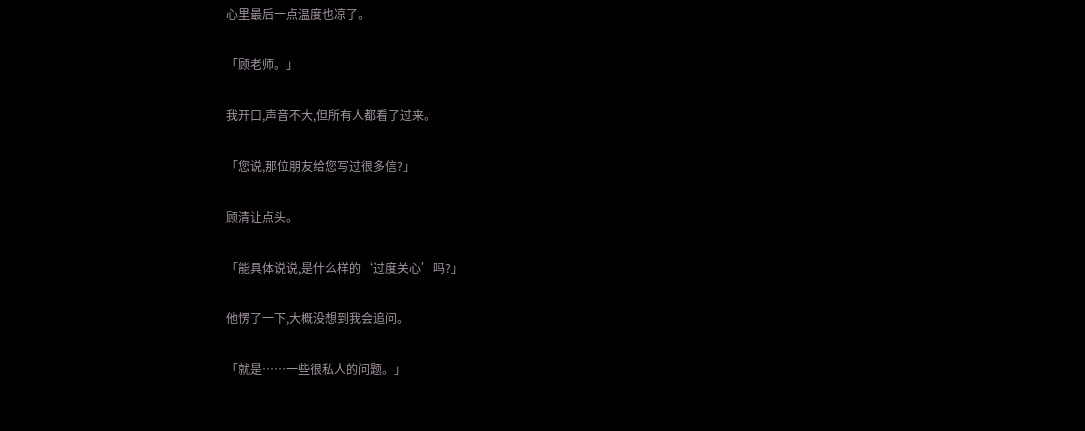心里最后一点温度也凉了。

「顾老师。」

我开口,声音不大,但所有人都看了过来。

「您说,那位朋友给您写过很多信?」

顾清让点头。

「能具体说说,是什么样的‘过度关心’吗?」

他愣了一下,大概没想到我会追问。

「就是……一些很私人的问题。」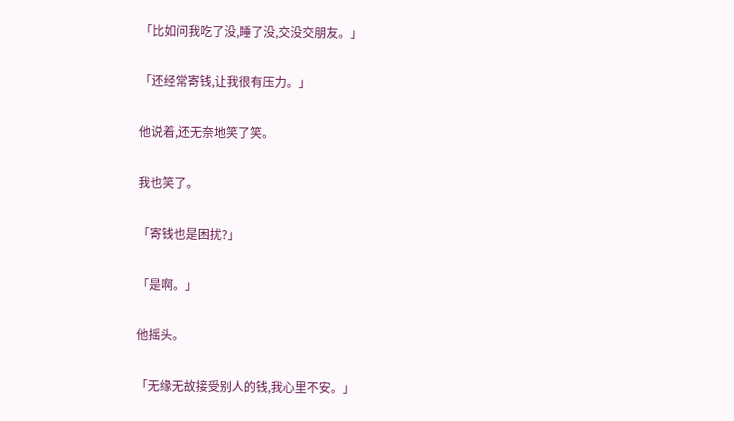「比如问我吃了没,睡了没,交没交朋友。」

「还经常寄钱,让我很有压力。」

他说着,还无奈地笑了笑。

我也笑了。

「寄钱也是困扰?」

「是啊。」

他摇头。

「无缘无故接受别人的钱,我心里不安。」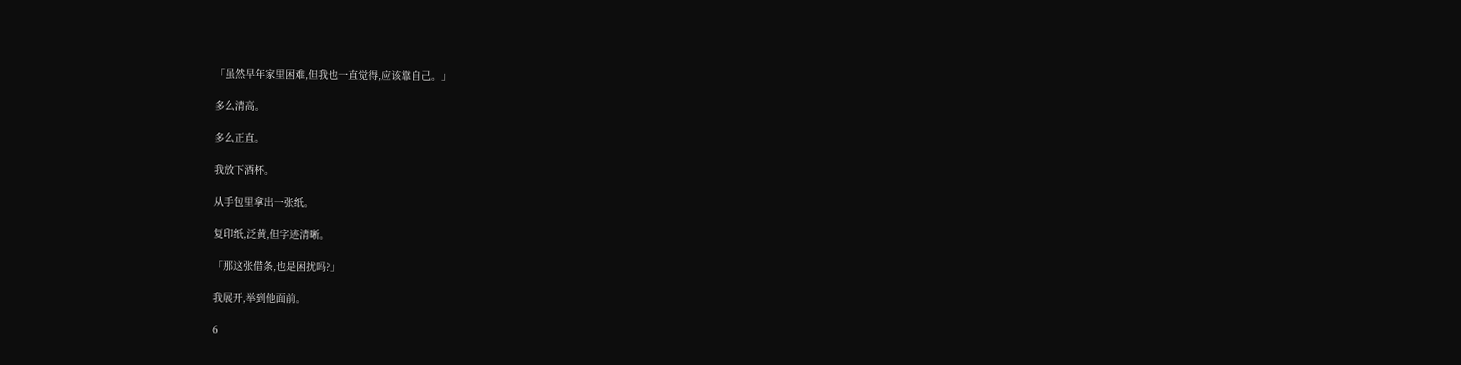「虽然早年家里困难,但我也一直觉得,应该靠自己。」

多么清高。

多么正直。

我放下酒杯。

从手包里拿出一张纸。

复印纸,泛黄,但字迹清晰。

「那这张借条,也是困扰吗?」

我展开,举到他面前。

6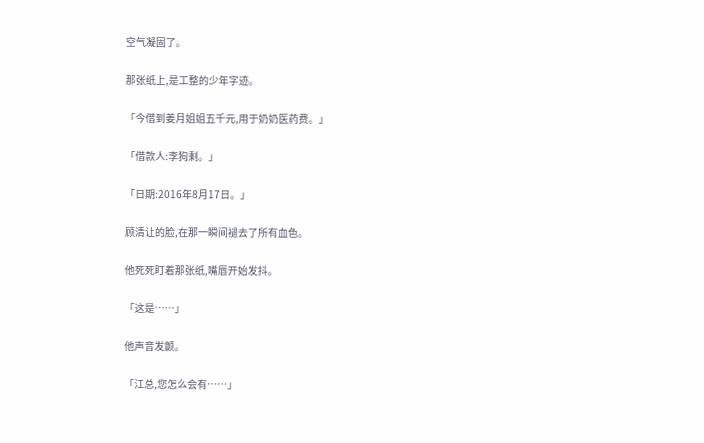空气凝固了。

那张纸上,是工整的少年字迹。

「今借到姜月姐姐五千元,用于奶奶医药费。」

「借款人:李狗剩。」

「日期:2016年8月17日。」

顾清让的脸,在那一瞬间褪去了所有血色。

他死死盯着那张纸,嘴唇开始发抖。

「这是……」

他声音发颤。

「江总,您怎么会有……」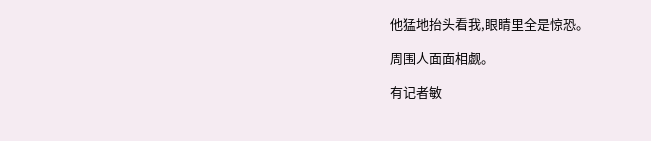他猛地抬头看我,眼睛里全是惊恐。

周围人面面相觑。

有记者敏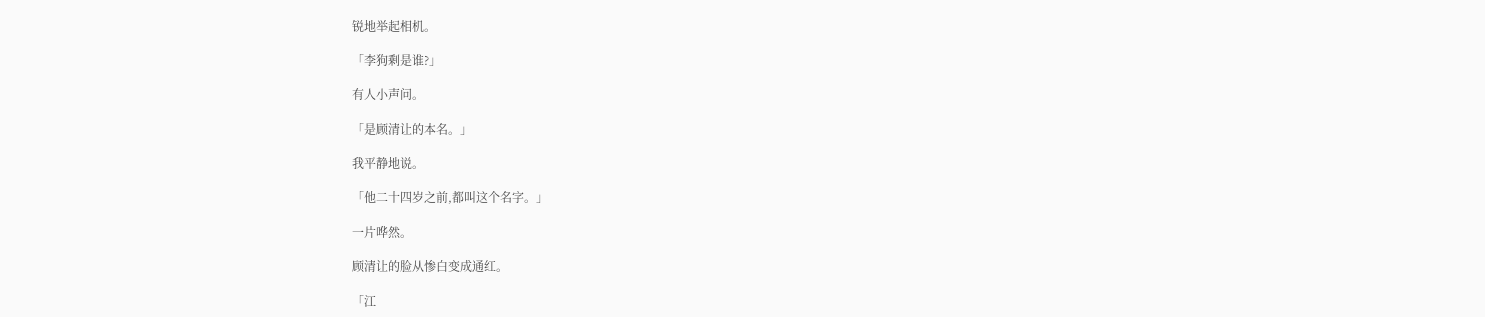锐地举起相机。

「李狗剩是谁?」

有人小声问。

「是顾清让的本名。」

我平静地说。

「他二十四岁之前,都叫这个名字。」

一片哗然。

顾清让的脸从惨白变成通红。

「江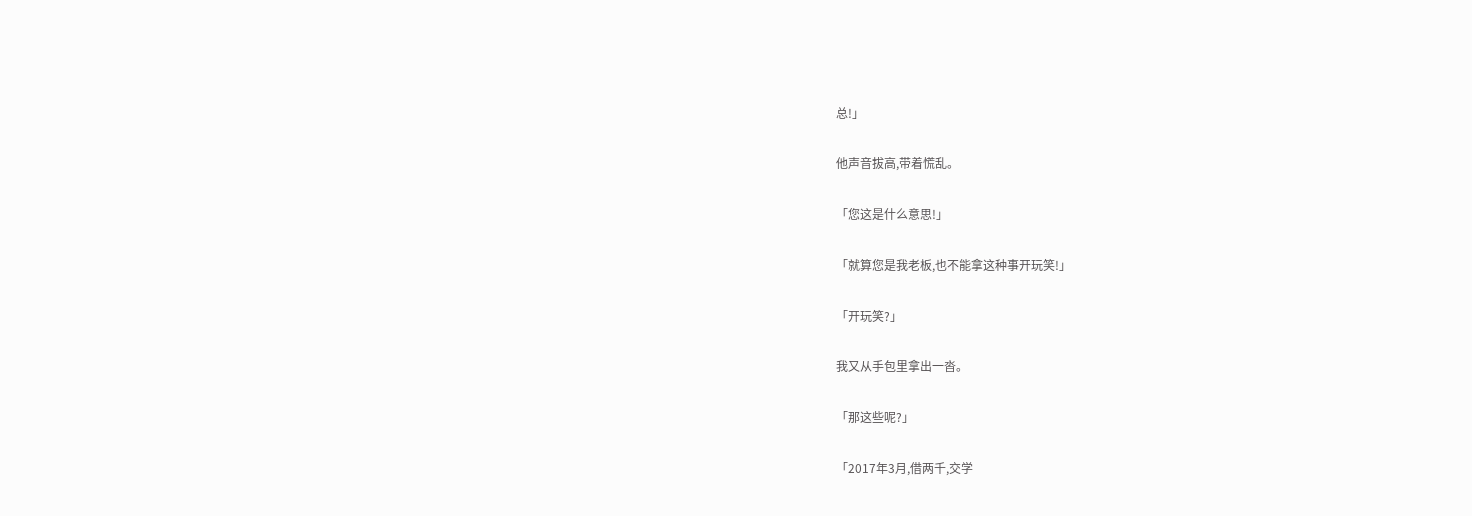总!」

他声音拔高,带着慌乱。

「您这是什么意思!」

「就算您是我老板,也不能拿这种事开玩笑!」

「开玩笑?」

我又从手包里拿出一沓。

「那这些呢?」

「2017年3月,借两千,交学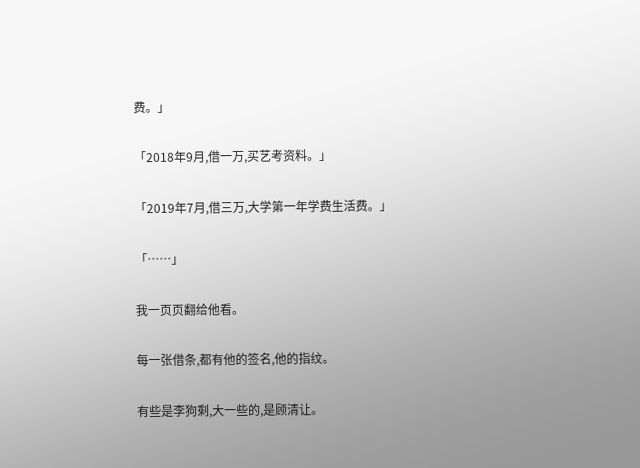费。」

「2018年9月,借一万,买艺考资料。」

「2019年7月,借三万,大学第一年学费生活费。」

「……」

我一页页翻给他看。

每一张借条,都有他的签名,他的指纹。

有些是李狗剩,大一些的,是顾清让。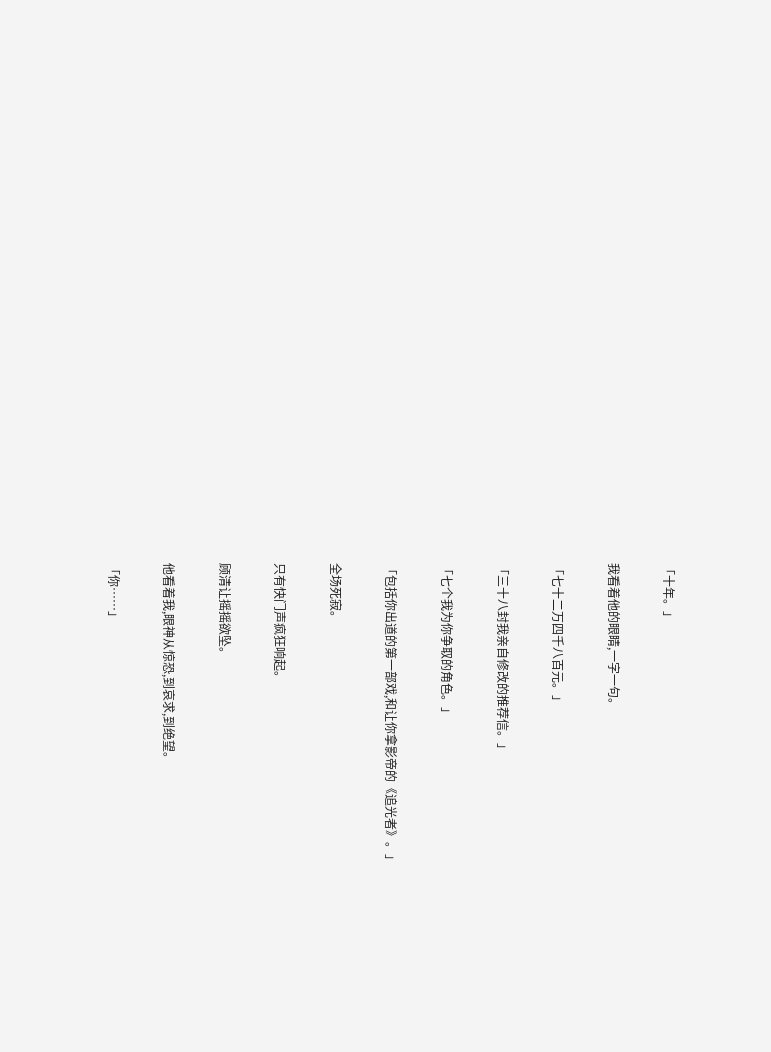「十年。」

我看着他的眼睛,一字一句。

「七十二万四千八百元。」

「三十八封我亲自修改的推荐信。」

「七个我为你争取的角色。」

「包括你出道的第一部戏,和让你拿影帝的《追光者》。」

全场死寂。

只有快门声疯狂响起。

顾清让摇摇欲坠。

他看着我,眼神从惊恐,到哀求,到绝望。

「你……」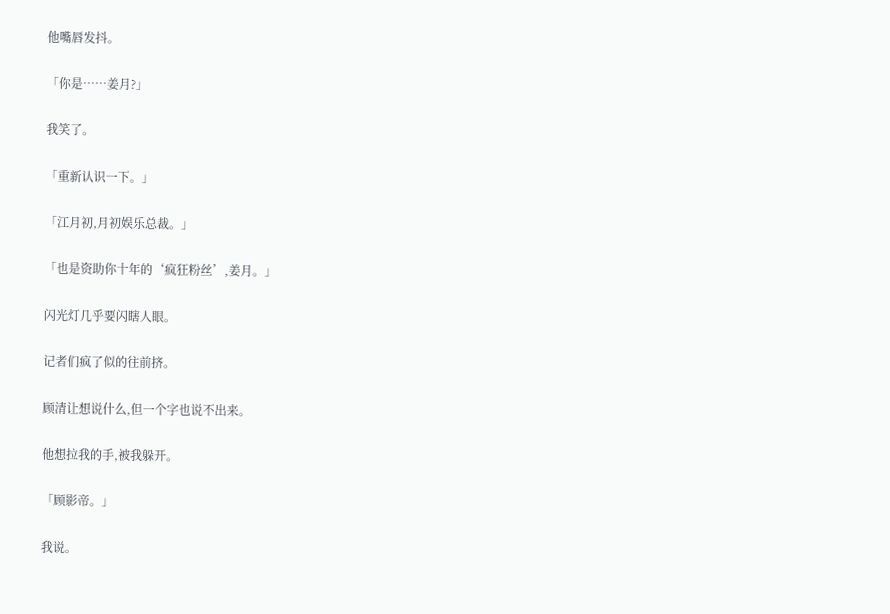他嘴唇发抖。

「你是……姜月?」

我笑了。

「重新认识一下。」

「江月初,月初娱乐总裁。」

「也是资助你十年的‘疯狂粉丝’,姜月。」

闪光灯几乎要闪瞎人眼。

记者们疯了似的往前挤。

顾清让想说什么,但一个字也说不出来。

他想拉我的手,被我躲开。

「顾影帝。」

我说。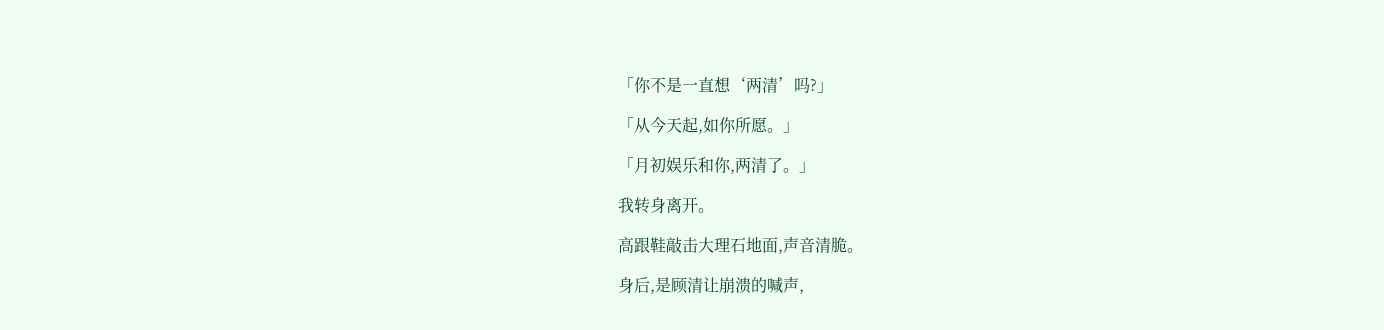「你不是一直想‘两清’吗?」

「从今天起,如你所愿。」

「月初娱乐和你,两清了。」

我转身离开。

高跟鞋敲击大理石地面,声音清脆。

身后,是顾清让崩溃的喊声,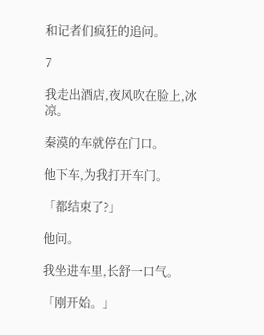和记者们疯狂的追问。

7

我走出酒店,夜风吹在脸上,冰凉。

秦漠的车就停在门口。

他下车,为我打开车门。

「都结束了?」

他问。

我坐进车里,长舒一口气。

「刚开始。」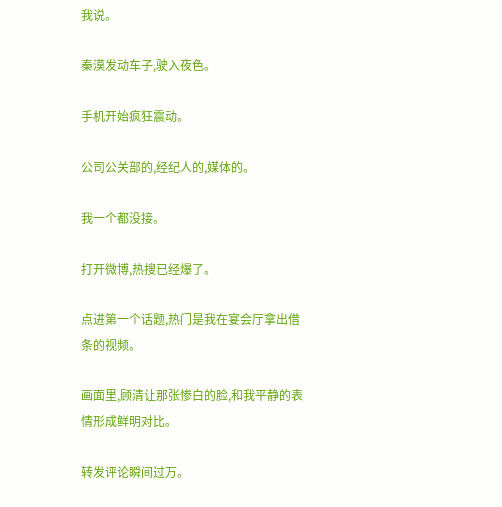我说。

秦漠发动车子,驶入夜色。

手机开始疯狂震动。

公司公关部的,经纪人的,媒体的。

我一个都没接。

打开微博,热搜已经爆了。

点进第一个话题,热门是我在宴会厅拿出借条的视频。

画面里,顾清让那张惨白的脸,和我平静的表情形成鲜明对比。

转发评论瞬间过万。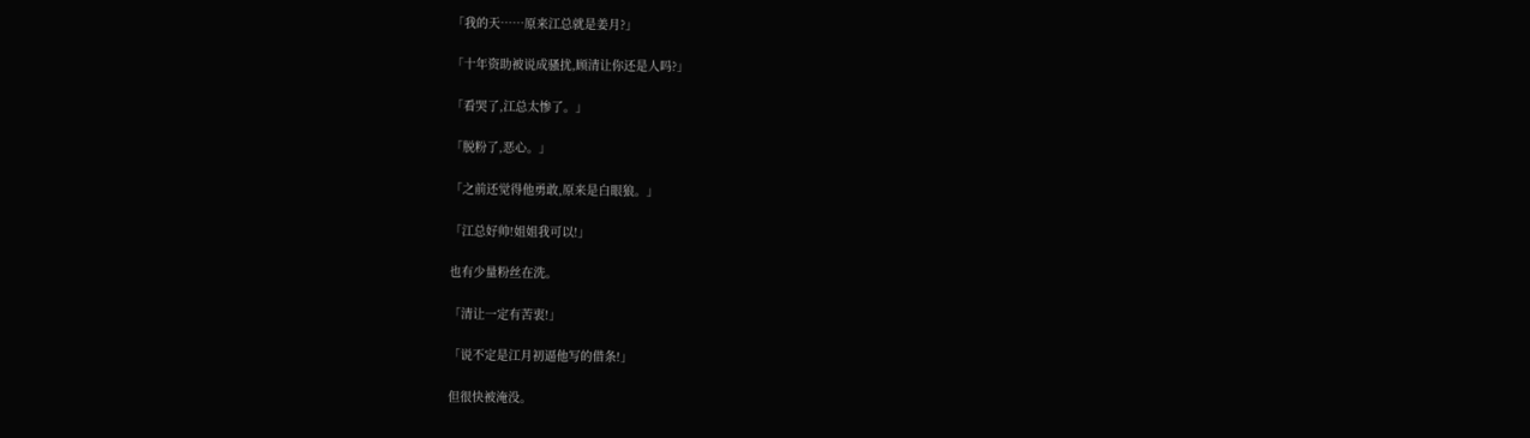「我的天……原来江总就是姜月?」

「十年资助被说成骚扰,顾清让你还是人吗?」

「看哭了,江总太惨了。」

「脱粉了,恶心。」

「之前还觉得他勇敢,原来是白眼狼。」

「江总好帅!姐姐我可以!」

也有少量粉丝在洗。

「清让一定有苦衷!」

「说不定是江月初逼他写的借条!」

但很快被淹没。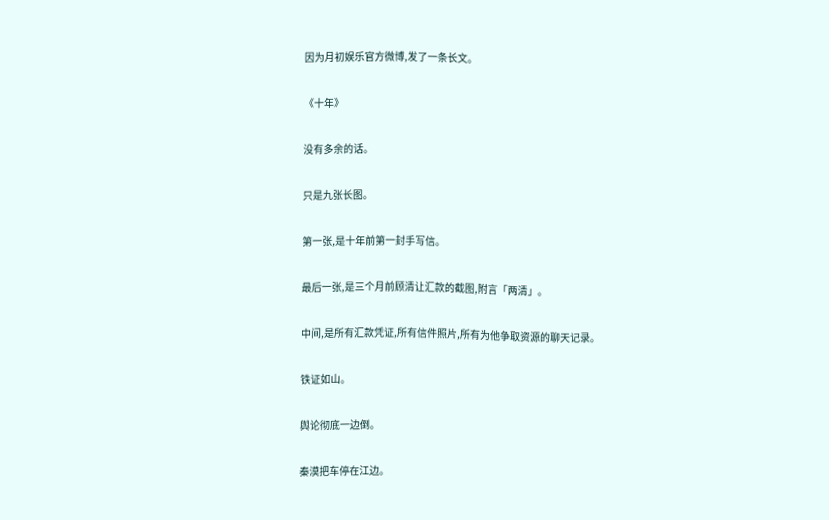因为月初娱乐官方微博,发了一条长文。

《十年》

没有多余的话。

只是九张长图。

第一张,是十年前第一封手写信。

最后一张,是三个月前顾清让汇款的截图,附言「两清」。

中间,是所有汇款凭证,所有信件照片,所有为他争取资源的聊天记录。

铁证如山。

舆论彻底一边倒。

秦漠把车停在江边。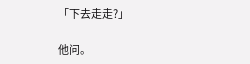「下去走走?」

他问。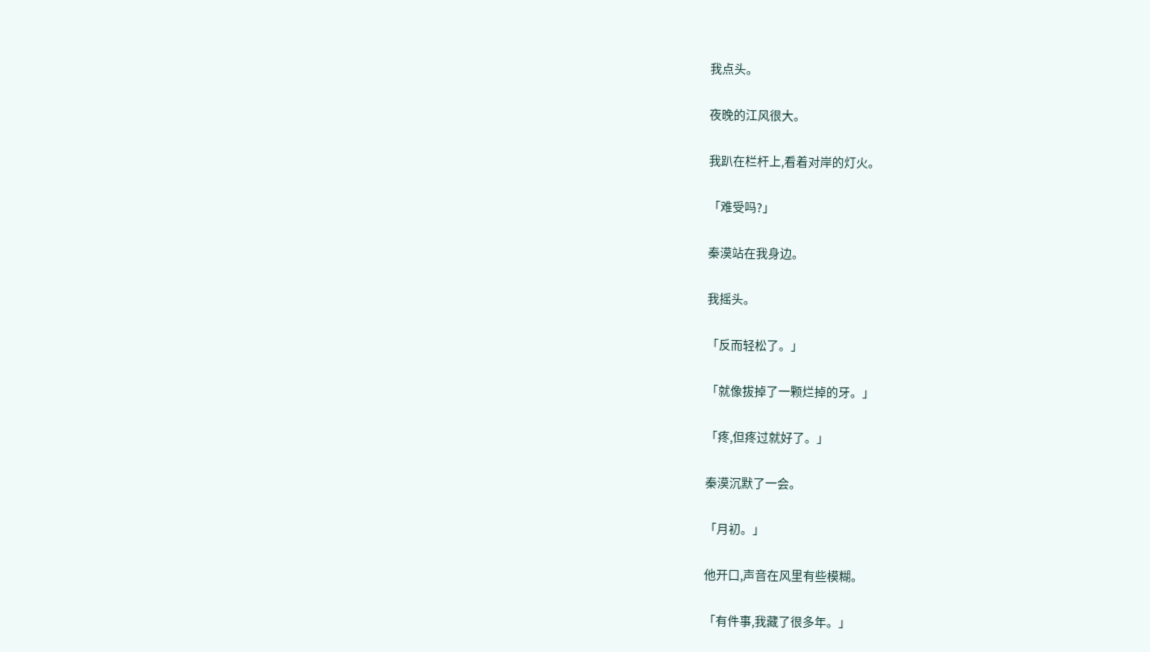我点头。

夜晚的江风很大。

我趴在栏杆上,看着对岸的灯火。

「难受吗?」

秦漠站在我身边。

我摇头。

「反而轻松了。」

「就像拔掉了一颗烂掉的牙。」

「疼,但疼过就好了。」

秦漠沉默了一会。

「月初。」

他开口,声音在风里有些模糊。

「有件事,我藏了很多年。」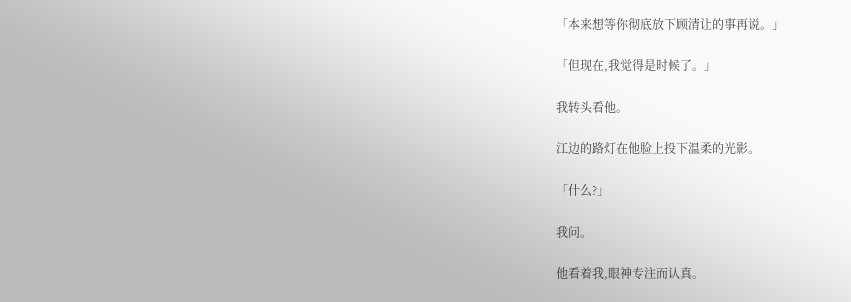「本来想等你彻底放下顾清让的事再说。」

「但现在,我觉得是时候了。」

我转头看他。

江边的路灯在他脸上投下温柔的光影。

「什么?」

我问。

他看着我,眼神专注而认真。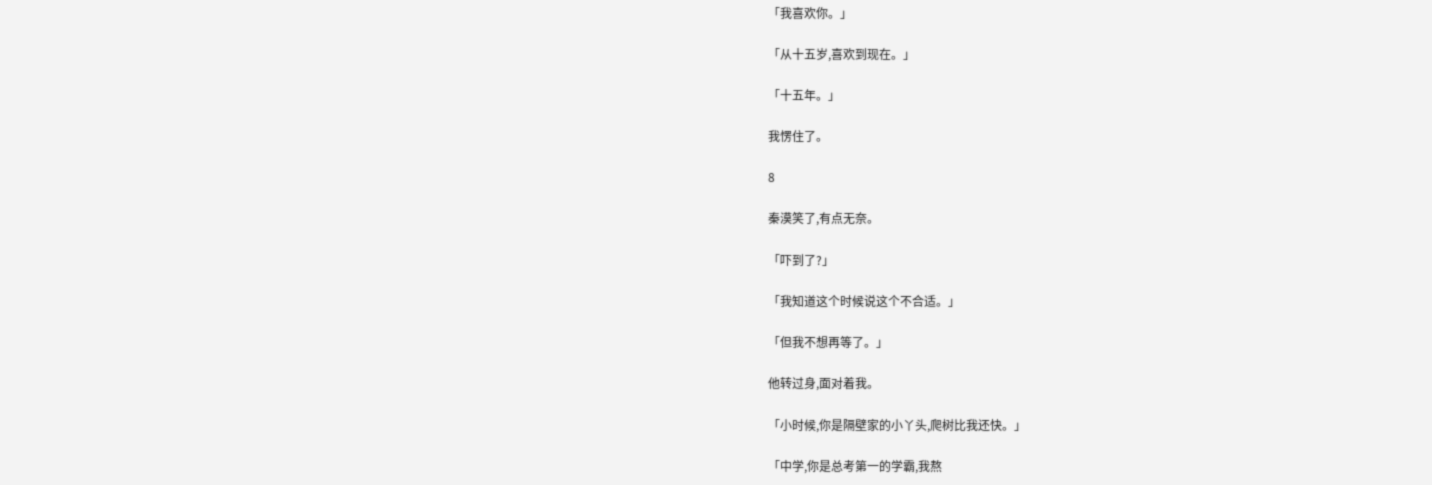「我喜欢你。」

「从十五岁,喜欢到现在。」

「十五年。」

我愣住了。

8

秦漠笑了,有点无奈。

「吓到了?」

「我知道这个时候说这个不合适。」

「但我不想再等了。」

他转过身,面对着我。

「小时候,你是隔壁家的小丫头,爬树比我还快。」

「中学,你是总考第一的学霸,我熬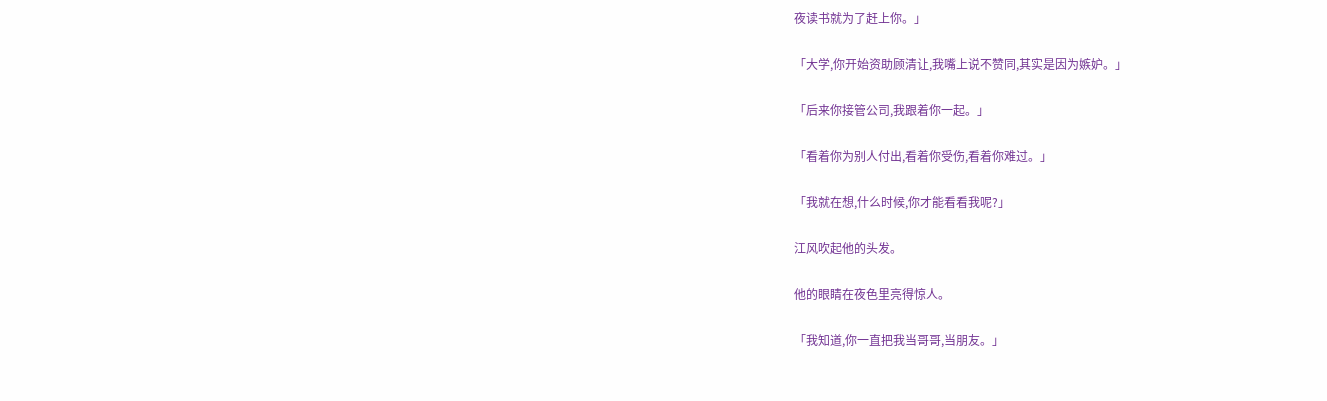夜读书就为了赶上你。」

「大学,你开始资助顾清让,我嘴上说不赞同,其实是因为嫉妒。」

「后来你接管公司,我跟着你一起。」

「看着你为别人付出,看着你受伤,看着你难过。」

「我就在想,什么时候,你才能看看我呢?」

江风吹起他的头发。

他的眼睛在夜色里亮得惊人。

「我知道,你一直把我当哥哥,当朋友。」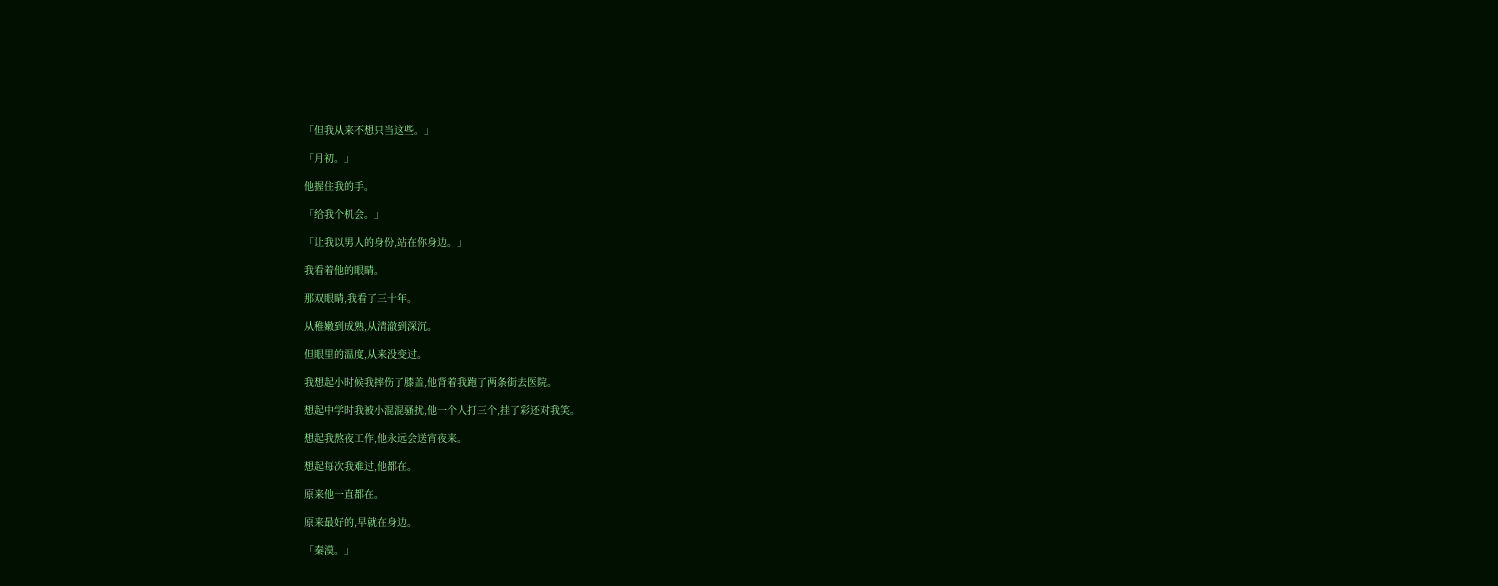「但我从来不想只当这些。」

「月初。」

他握住我的手。

「给我个机会。」

「让我以男人的身份,站在你身边。」

我看着他的眼睛。

那双眼睛,我看了三十年。

从稚嫩到成熟,从清澈到深沉。

但眼里的温度,从来没变过。

我想起小时候我摔伤了膝盖,他背着我跑了两条街去医院。

想起中学时我被小混混骚扰,他一个人打三个,挂了彩还对我笑。

想起我熬夜工作,他永远会送宵夜来。

想起每次我难过,他都在。

原来他一直都在。

原来最好的,早就在身边。

「秦漠。」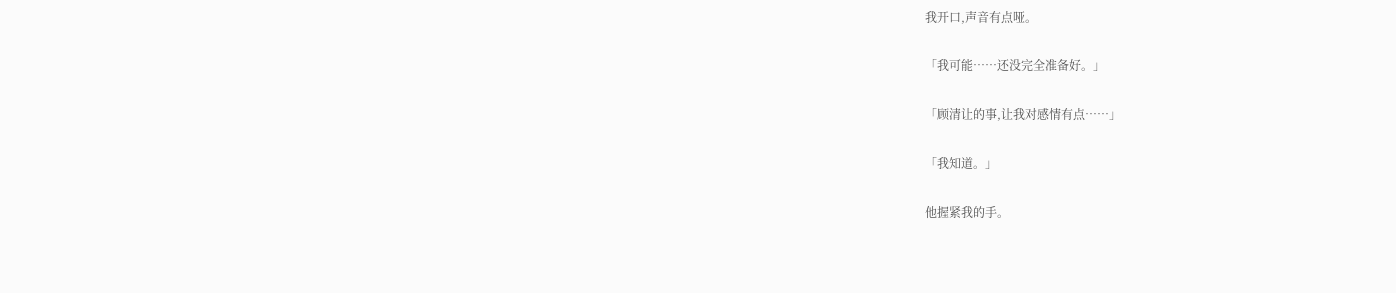我开口,声音有点哑。

「我可能……还没完全准备好。」

「顾清让的事,让我对感情有点……」

「我知道。」

他握紧我的手。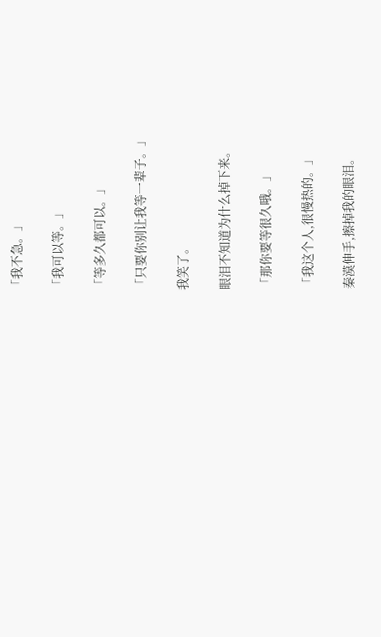「我不急。」

「我可以等。」

「等多久都可以。」

「只要你别让我等一辈子。」

我笑了。

眼泪不知道为什么掉下来。

「那你要等很久哦。」

「我这个人,很慢热的。」

秦漠伸手,擦掉我的眼泪。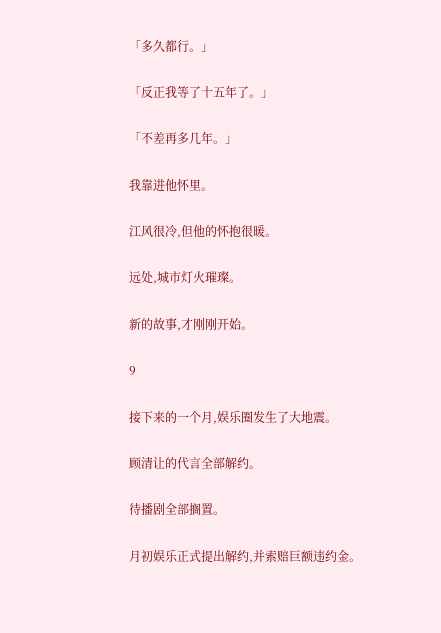「多久都行。」

「反正我等了十五年了。」

「不差再多几年。」

我靠进他怀里。

江风很冷,但他的怀抱很暖。

远处,城市灯火璀璨。

新的故事,才刚刚开始。

9

接下来的一个月,娱乐圈发生了大地震。

顾清让的代言全部解约。

待播剧全部搁置。

月初娱乐正式提出解约,并索赔巨额违约金。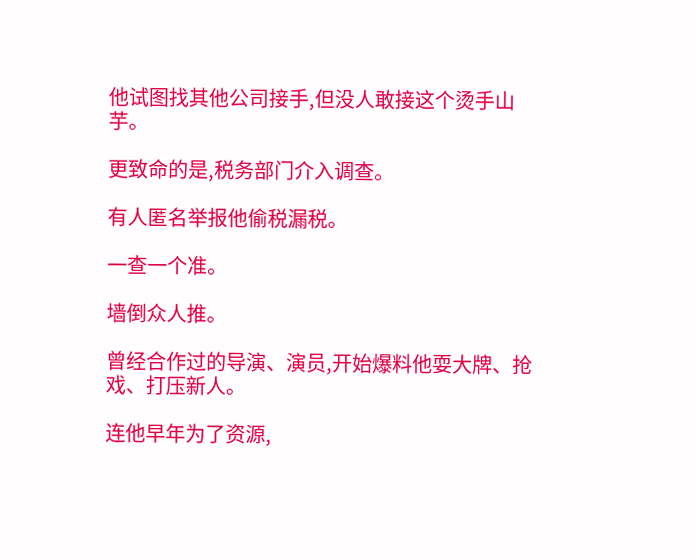他试图找其他公司接手,但没人敢接这个烫手山芋。

更致命的是,税务部门介入调查。

有人匿名举报他偷税漏税。

一查一个准。

墙倒众人推。

曾经合作过的导演、演员,开始爆料他耍大牌、抢戏、打压新人。

连他早年为了资源,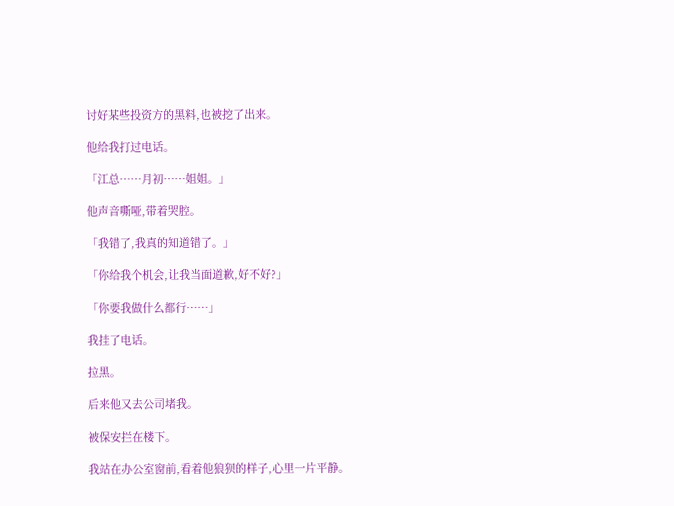讨好某些投资方的黑料,也被挖了出来。

他给我打过电话。

「江总……月初……姐姐。」

他声音嘶哑,带着哭腔。

「我错了,我真的知道错了。」

「你给我个机会,让我当面道歉,好不好?」

「你要我做什么都行……」

我挂了电话。

拉黑。

后来他又去公司堵我。

被保安拦在楼下。

我站在办公室窗前,看着他狼狈的样子,心里一片平静。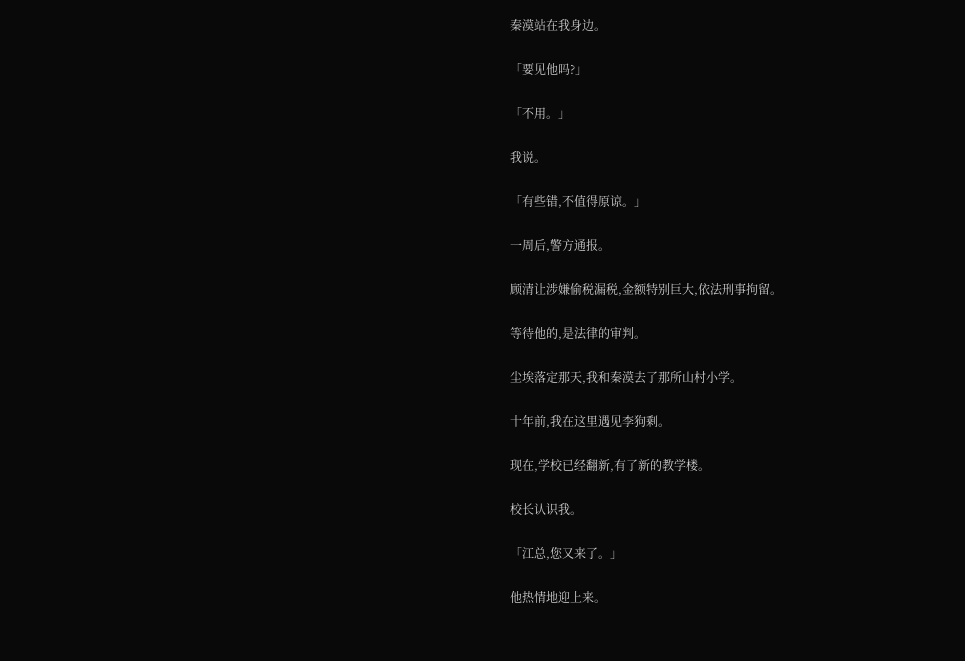秦漠站在我身边。

「要见他吗?」

「不用。」

我说。

「有些错,不值得原谅。」

一周后,警方通报。

顾清让涉嫌偷税漏税,金额特别巨大,依法刑事拘留。

等待他的,是法律的审判。

尘埃落定那天,我和秦漠去了那所山村小学。

十年前,我在这里遇见李狗剩。

现在,学校已经翻新,有了新的教学楼。

校长认识我。

「江总,您又来了。」

他热情地迎上来。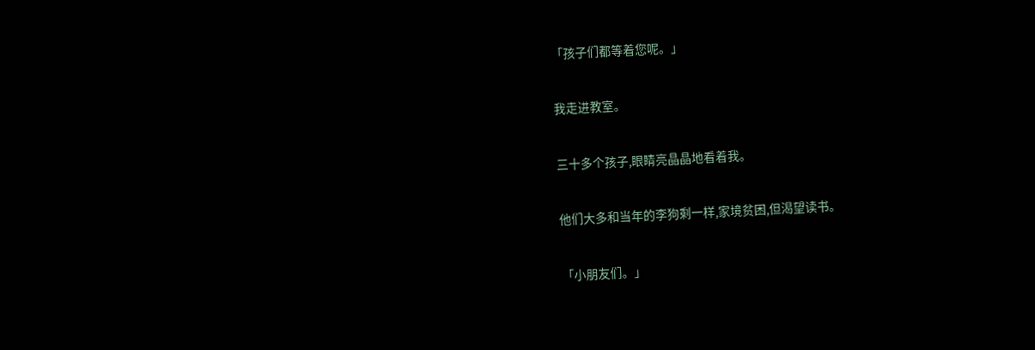「孩子们都等着您呢。」

我走进教室。

三十多个孩子,眼睛亮晶晶地看着我。

他们大多和当年的李狗剩一样,家境贫困,但渴望读书。

「小朋友们。」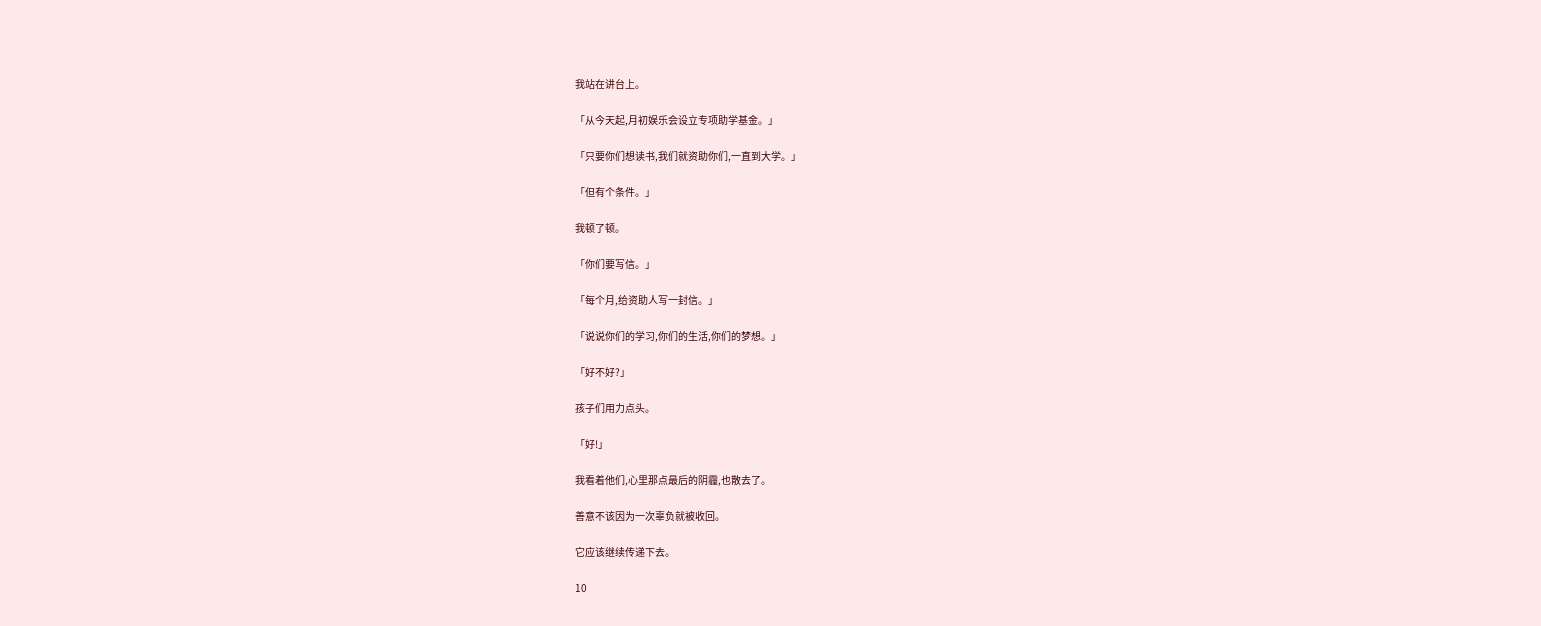我站在讲台上。

「从今天起,月初娱乐会设立专项助学基金。」

「只要你们想读书,我们就资助你们,一直到大学。」

「但有个条件。」

我顿了顿。

「你们要写信。」

「每个月,给资助人写一封信。」

「说说你们的学习,你们的生活,你们的梦想。」

「好不好?」

孩子们用力点头。

「好!」

我看着他们,心里那点最后的阴霾,也散去了。

善意不该因为一次辜负就被收回。

它应该继续传递下去。

10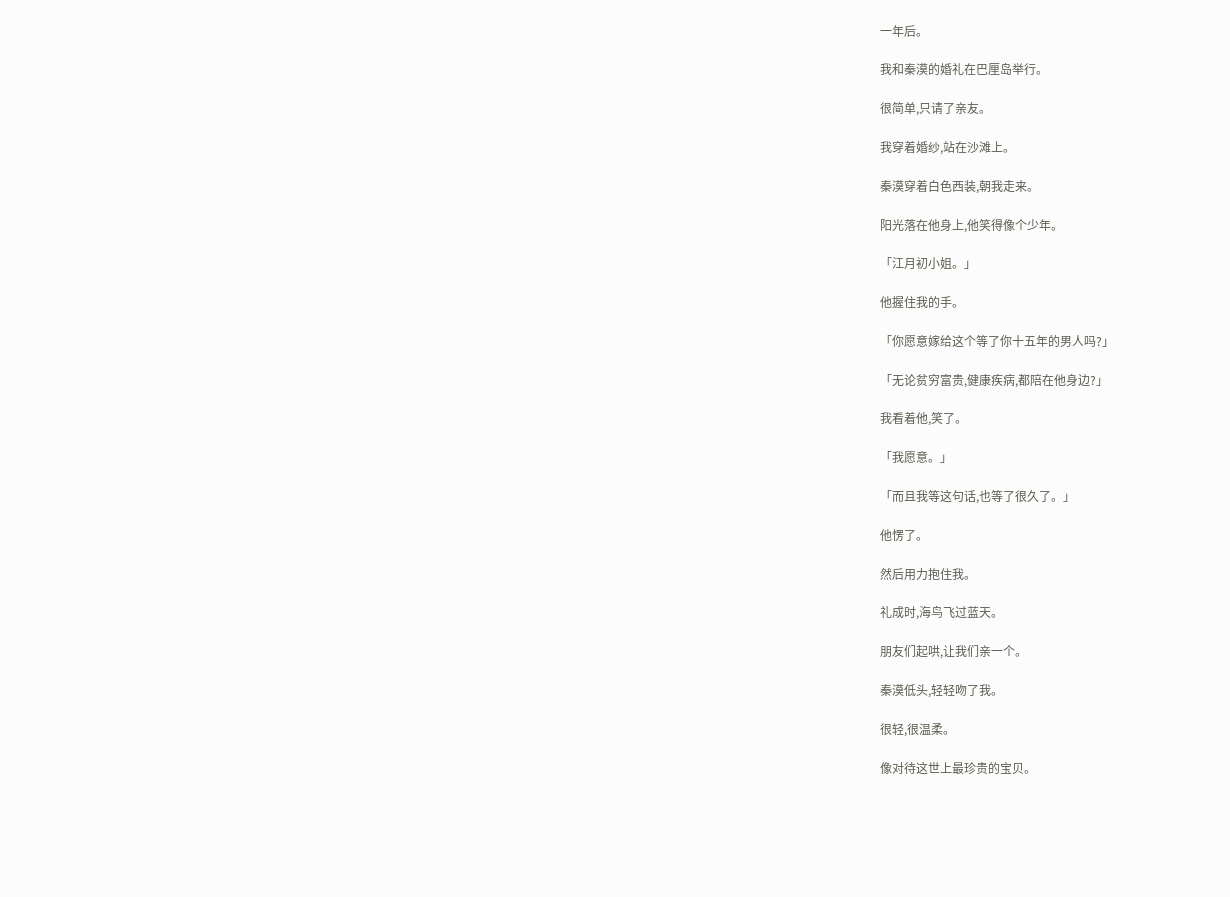一年后。

我和秦漠的婚礼在巴厘岛举行。

很简单,只请了亲友。

我穿着婚纱,站在沙滩上。

秦漠穿着白色西装,朝我走来。

阳光落在他身上,他笑得像个少年。

「江月初小姐。」

他握住我的手。

「你愿意嫁给这个等了你十五年的男人吗?」

「无论贫穷富贵,健康疾病,都陪在他身边?」

我看着他,笑了。

「我愿意。」

「而且我等这句话,也等了很久了。」

他愣了。

然后用力抱住我。

礼成时,海鸟飞过蓝天。

朋友们起哄,让我们亲一个。

秦漠低头,轻轻吻了我。

很轻,很温柔。

像对待这世上最珍贵的宝贝。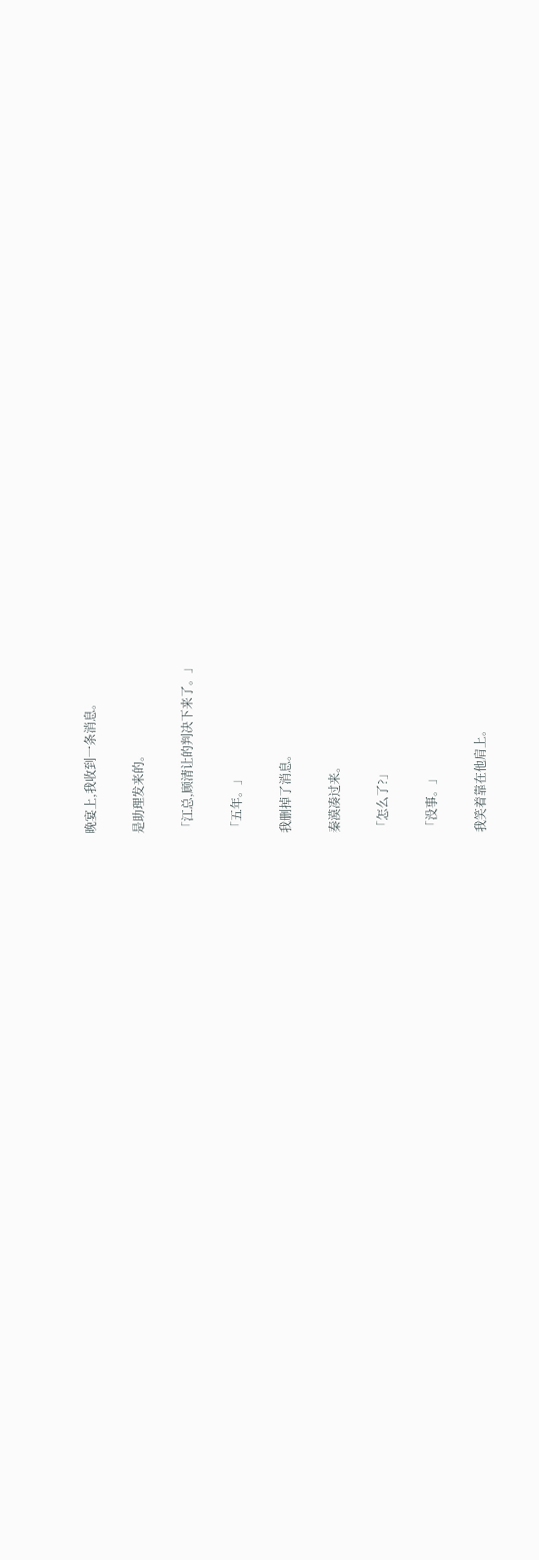晚宴上,我收到一条消息。

是助理发来的。

「江总,顾清让的判决下来了。」

「五年。」

我删掉了消息。

秦漠凑过来。

「怎么了?」

「没事。」

我笑着靠在他肩上。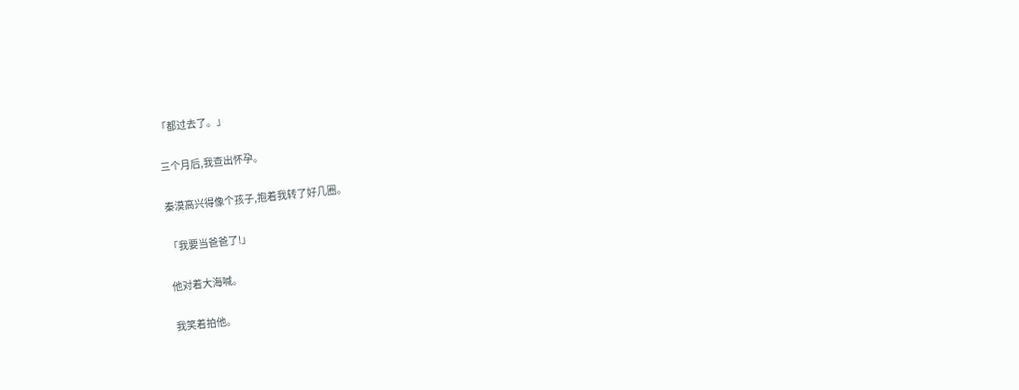「都过去了。」

三个月后,我查出怀孕。

秦漠高兴得像个孩子,抱着我转了好几圈。

「我要当爸爸了!」

他对着大海喊。

我笑着拍他。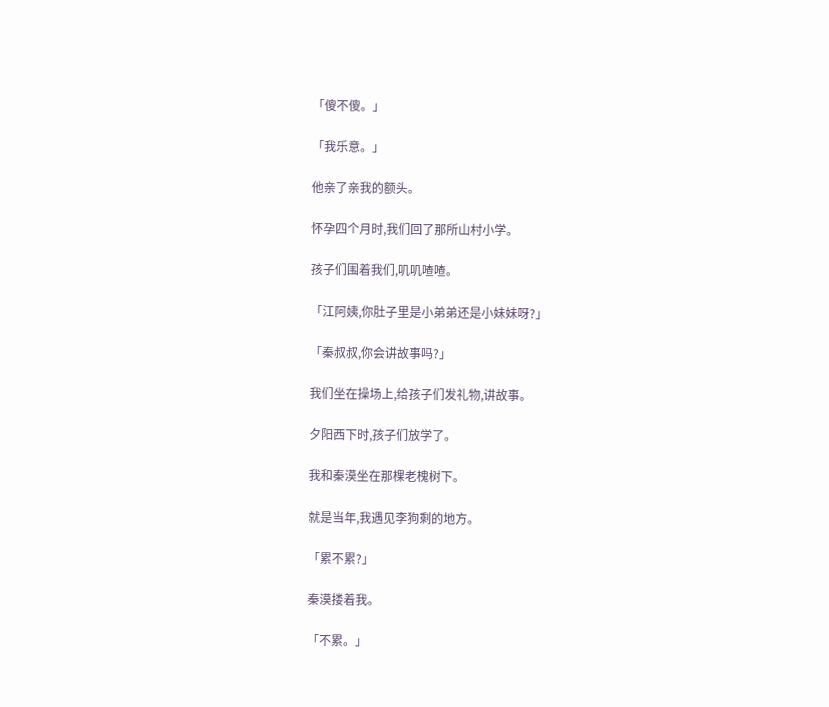「傻不傻。」

「我乐意。」

他亲了亲我的额头。

怀孕四个月时,我们回了那所山村小学。

孩子们围着我们,叽叽喳喳。

「江阿姨,你肚子里是小弟弟还是小妹妹呀?」

「秦叔叔,你会讲故事吗?」

我们坐在操场上,给孩子们发礼物,讲故事。

夕阳西下时,孩子们放学了。

我和秦漠坐在那棵老槐树下。

就是当年,我遇见李狗剩的地方。

「累不累?」

秦漠搂着我。

「不累。」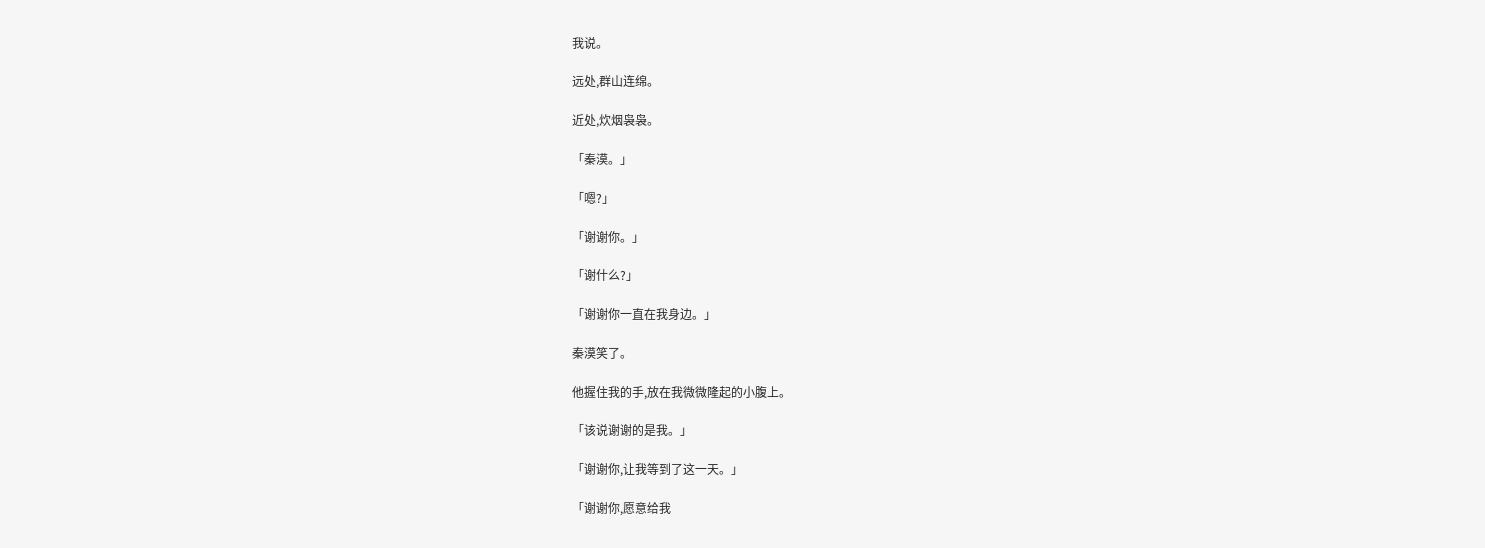我说。

远处,群山连绵。

近处,炊烟袅袅。

「秦漠。」

「嗯?」

「谢谢你。」

「谢什么?」

「谢谢你一直在我身边。」

秦漠笑了。

他握住我的手,放在我微微隆起的小腹上。

「该说谢谢的是我。」

「谢谢你,让我等到了这一天。」

「谢谢你,愿意给我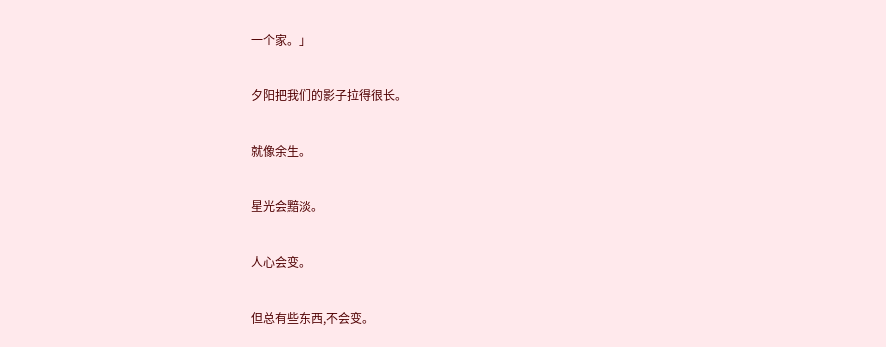一个家。」

夕阳把我们的影子拉得很长。

就像余生。

星光会黯淡。

人心会变。

但总有些东西,不会变。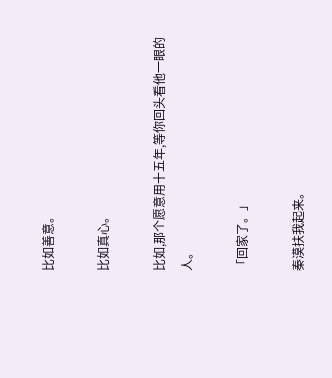比如善意。

比如真心。

比如,那个愿意用十五年,等你回头看他一眼的人。

「回家了。」

秦漠扶我起来。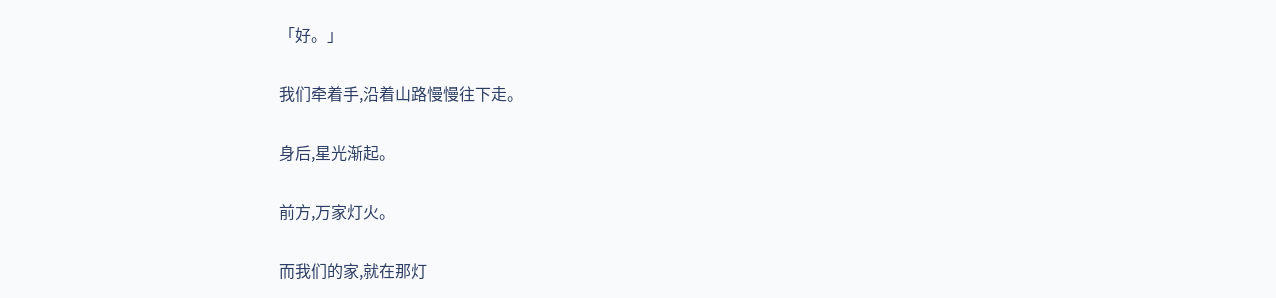「好。」

我们牵着手,沿着山路慢慢往下走。

身后,星光渐起。

前方,万家灯火。

而我们的家,就在那灯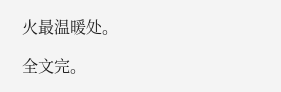火最温暖处。

全文完。